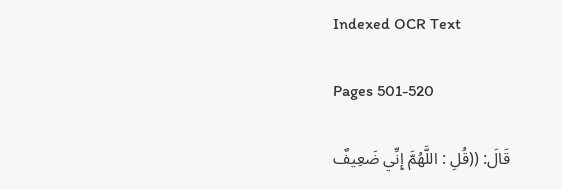Indexed OCR Text

Pages 501-520

قَالَ: ((قُلِ : اللَّهُمَّ إِنِّي ضَعِيفٌ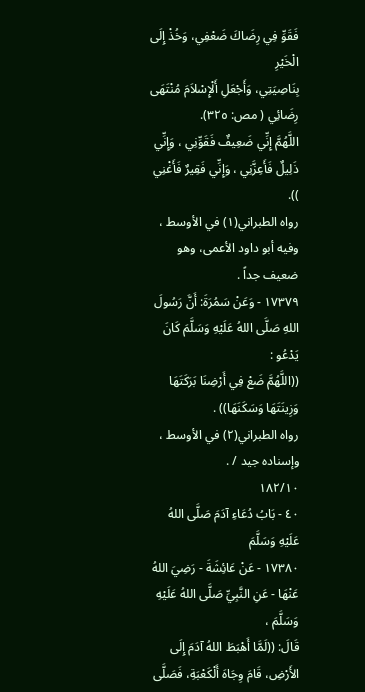فَقَوِّ فِي رِضَاكَ ضَعْفِي، وَخُذْ إِلَى الْخَيْرِ
بِنَاصِيَتِي، وَأَجْعَلِ أَلْإِسْلاَمَ مُنْتَهَى رِضَائِي ( مص: ٣٢٥).
اللَّهُمَّ إِنِّي ضَعِيفٌ فَقَوِّنِي ، وَإِنِّي ذَلِيلٌ فَأَعِزَّنِي ، وَإِنِّي فَقِيرٌ فَأَغْنِي )).
رواه الطبراني(١) في الأوسط ، وفيه أبو داود الأعمى، وهو ضعيف جداً .
١٧٣٧٩ - وَعَنْ سَمُرَةَ: أَنَّ رَسُولَ اللهِ صَلَّى اللهُ عَلَيْهِ وَسَلَّمَ كَانَ يَدْعُو :
((اللَّهُمَّ ضَعْ فِي أَرْضِنَا بَرَكَتَهَا وَزِينَتَهَا وَسَكَنَهَا)) .
رواه الطبراني(٢) في الأوسط ، وإسناده جيد / .
١٨٢/١٠
٤٠ - بَابُ دُعَاءِ آدَمَ صَلَّى اللهُ عَلَيْهِ وَسَلَّمَ
١٧٣٨٠ - عَنْ عَائِشَةَ - رَضِيَ اللهُ عَنْهَا - عَنِ النَّبِيِّ صَلَّى اللهُ عَلَيْهِ وَسَلَّمَ ،
قَالَ: ((لَمَّا أَهْبَطَ اللهُ آدَمَ إِلَى الأَرْضِ، قَامَ وِجَاهَ أَلْكَعْبَةِ، فَصَلَّى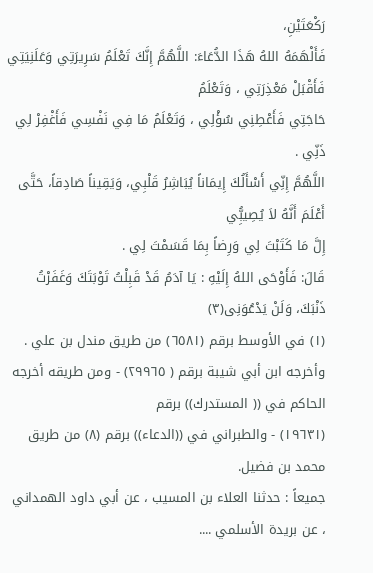رَكْعَتَيْنِ،
فَأَلْهَمَهُ اللهُ هَذَا الدُّعَاءَ: اللَّهُمَّ إِنَّكَ تَعْلَمُ سَرِيرَتِي وَعَلَنِيَتِي فَأَقْبَلْ مَعْذِرَتِي ، وَتَعْلَمُ
حَاجَتِي فَأَعْطِنِي سُؤْلِي ، وَتَعْلَمُ مَا فِي نَفْسِي فَأَغْفِرْ لِي ذَنِّي .
اللَّهُمَّ إِنِّي أَسْأَلُكَ إِيمَاناً يُبَاشِرُ قَلْبِي، وَيَقِيناً صَادِقاً، حَتَّى أَعْلَمَ أَنَّهُ لاَ يُصِيبُِّي
إِلَّ مَا كَتَبْتَ لِي وَرِضاً بِمَا قَسَمْتَ لِي .
قَالَ: فَأَوْحَى اللهُ إِلَيْهِ : يَا آدَمُ قَدْ قَبِلْتُ تَوْبَتَكَ وَغَفَرْتُ ذَنْبَكَ، وَلَنْ يَدْعُوَنِى(٣)
(١) في الأوسط برقم (٦٥٨١) من طريق مندل بن علي .
وأخرجه ابن أبي شيبة برقم ( ٢٩٩٦٥) - ومن طريقه أخرجه الحاكم في (( المستدرك)) برقم
(١٩٦٣١) - والطبراني في ((الدعاء)) برقم (٨) من طريق محمد بن فضيل.
جميعاً : حدثنا العلاء بن المسيب ، عن أبي داود الهمداني ، عن بريدة الأسلمي ....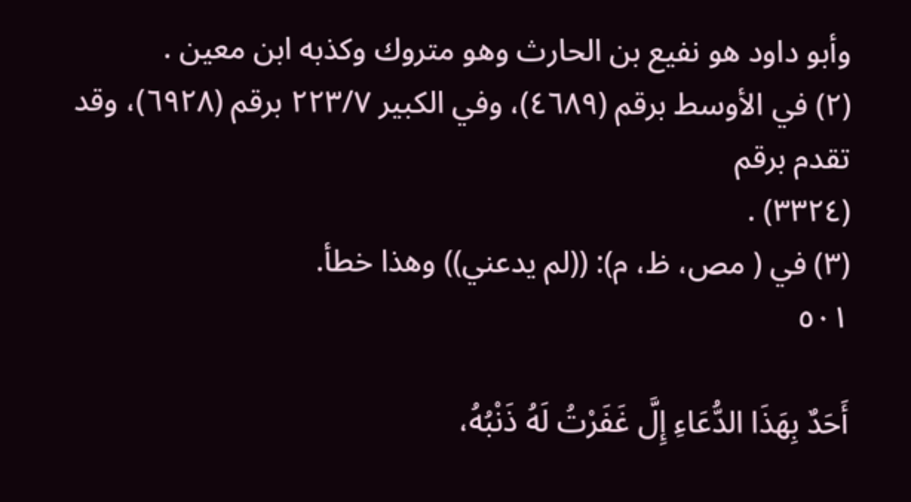وأبو داود هو نفيع بن الحارث وهو متروك وكذبه ابن معين .
(٢) في الأوسط برقم (٤٦٨٩)، وفي الكبير ٢٢٣/٧ برقم (٦٩٢٨)، وقد تقدم برقم
(٣٣٢٤) .
(٣) في ( مص، ظ، م): ((لم يدعني)) وهذا خطأ.
٥٠١

أَحَدٌ بِهَذَا الدُّعَاءِ إِلَّ غَفَرْتُ لَهُ ذَنْبُهُ،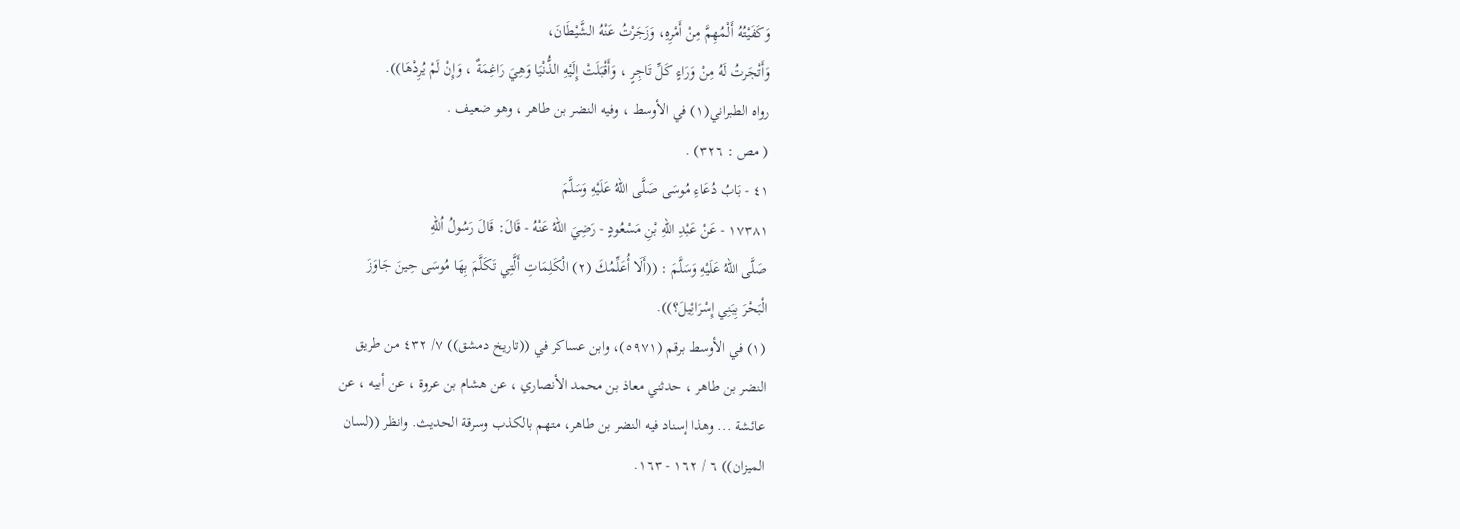وَكَفَيْتُهُ أَلْمُهِمَّ مِنْ أَمْرِهِ، وَزَجَرْتُ عَنْهُ الشَّيْطَانَ،
وَأَتْجَرتُ لَهُ مِنْ وَرَاءٍ كَلِّ تَاجِرٍ ، وَأَقْبَلَتْ إِلَيْهِ الذُّنْيَا وَهِيَ رَاغِمَةٌ ، وَإِنْ لَمْ يُرِدْهَا)).
رواه الطبراني(١) في الأوسط ، وفيه النضر بن طاهر ، وهو ضعيف .
( مص : ٣٢٦) .
٤١ - بَابُ دُعَاءِ مُوسَى صَلَّى اللهُ عَلَيْهِ وَسَلَّمَ
١٧٣٨١ - عَنْ عَبْدِ اللهِ بْنِ مَسْعُودٍ - رَضِيَ اللهُ عَنْهُ - قَالَ: قَالَ رَسُولُ اُللهِ
صَلَّى اللهُ عَلَيْهِ وَسَلَّمَ : ((أَلَا أُعَلِّمُكَ (٢) الْكَلِمَاتِ أَلَّتِي تَكَلَّمَ بِهَا مُوسَى حِينَ جَاوَزَ
الْبَحْرَ بِبَنِي إِسْرَائِيلَ؟)).
(١) في الأوسط برقم (٥٩٧١)، وابن عساكر في ((تاريخ دمشق)) ٧/ ٤٣٢ من طريق
النضر بن طاهر ، حدثني معاذ بن محمد الأنصاري ، عن هشام بن عروة ، عن أبيه ، عن
عائشة ... وهذا إسناد فيه النضر بن طاهر، متهم بالكذب وسرقة الحديث. وانظر ((لسان
الميزان)) ٦ / ١٦٢ - ١٦٣.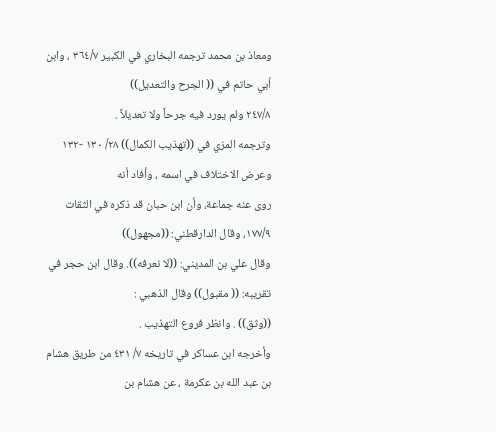ومعاذ بن محمد ترجمه البخاري في الكبير ٣٦٤/٧ ، وابن أبي حاتم في (( الجرح والتعديل))
٢٤٧/٨ ولم يورد فيه جرحاً ولا تعديلاً .
وترجمه المزي في ((تهذيب الكمال)) ٢٨/ ١٣٠ -١٣٢ وعرض الاختلاف في اسمه ، وأفاد أنه
روى عنه جماعة، وأن ابن حبان قد ذكره في الثقات ١٧٧/٩، وقال الدارقطني: ((مجهول))
وقال علي بن المديني: ((لا نعرفه)). وقال ابن حجر في تقريبه: (( مقبول)) وقال الذهبي :
((وثق)) . وانظر فروع التهذيب .
وأخرجه ابن عساكر في تاريخه ٧/ ٤٣١ من طريق هشام بن عبد الله بن عكرمة ، عن هشام بن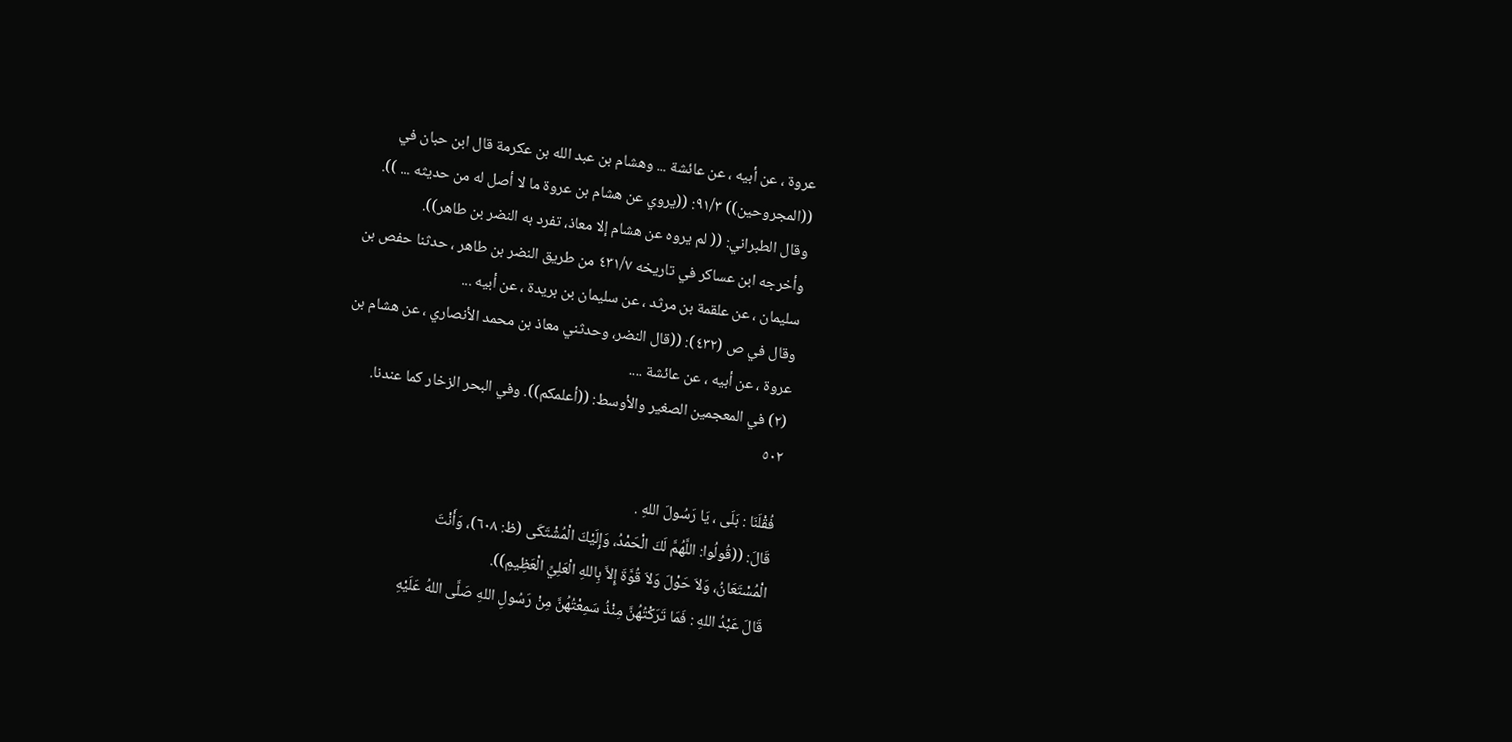عروة ، عن أبيه ، عن عائشة ... وهشام بن عبد الله بن عكرمة قال ابن حبان في
((المجروحين)) ٩١/٣: ((يروي عن هشام بن عروة ما لا أصل له من حديثه ... )).
وقال الطبراني: (( لم يروه عن هشام إلا معاذ، تفرد به النضر بن طاهر)).
وأخرجه ابن عساكر في تاريخه ٤٣١/٧ من طريق النضر بن طاهر ، حدثنا حفص بن
سليمان ، عن علقمة بن مرثد ، عن سليمان بن بريدة ، عن أبيه ...
وقال في ص (٤٣٢): ((قال النضر، وحدثني معاذ بن محمد الأنصاري ، عن هشام بن
عروة ، عن أبيه ، عن عائشة ....
(٢) في المعجمين الصغير والأوسط: ((أعلمكم)). وفي البحر الزخار كما عندنا.
٥٠٢

فُقْلَنَا : بَلَى ، يَا رَسُولَ اللهِ .
قَالَ: ((قُولُوا: اللَّهُمَّ لَكَ الْحَمْدُ، وَإِلَيْكَ الْمُشْتَكَى (ظ: ٦٠٨)، وَأَنْتَ
الْمُسْتَعَانُ، وَلاَ حَوْلَ وَلاَ قُوَّةَ إِلاَّ بِاللهِ الْعَلِيِّ الْعَظِيمِ)).
قَالَ عَبْدُ اللهِ : فَمَا تَرَكْتُهُنَّ مِنْذُ سَمِعْتُهُنَّ مِنْ رَسُولِ اللهِ صَلَّى اللهُ عَلَيْهِ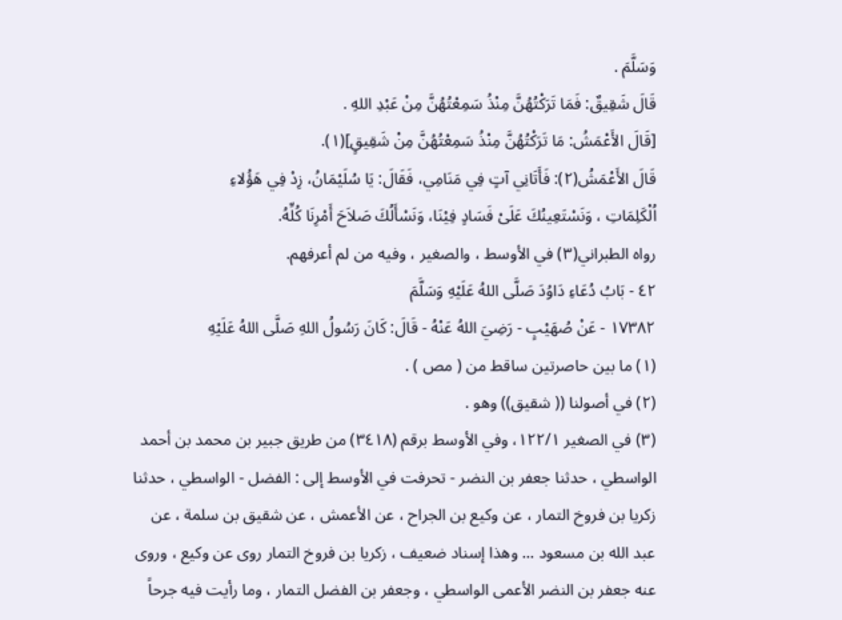وَسَلَّمَ .
قَالَ شَقِيقٌ: فَمَا تَرَكْتُهُنَّ مِنْذُ سَمِعْتُهُنَّ مِنْ عَبْدِ اللهِ .
[قَالَ الأَعْمَشُ: مَا تَرَكْتُهُنَّ مِنْذُ سَمِعْتُهُنَّ مِنْ شَقِيقٍ](١).
قَالَ الأَعْمَشُ(٢): فَأَتَانِي آتٍ فِي مَنَامِي، فَقَالَ: يَا سُلَيْمَانُ، زِدْ فِي هَؤُلاءِ
اُلْكَلِمَاتِ ، وَنَسْتَعِينُكَ عَلَىْ فَسَادٍ فِيْنَا، وَنَسْأَلُكَ صَلاَحَ أَمْرِنَا كُلِّهُ.
رواه الطبراني(٣) في الأوسط ، والصغير ، وفيه من لم أعرفهم.
٤٢ - بَابُ دُعَاءِ دَاوُدَ صَلَّى اللهُ عَلَيْهِ وَسَلَّمَ
١٧٣٨٢ - عَنْ صُهَيْبٍ - رَضِيَ اللهُ عَنْهُ - قَالَ: كَانَ رَسُولُ اللهِ صَلَّى اللهُ عَلَيْهِ
(١) ما بين حاصرتين ساقط من ( مص ) .
(٢) في أصولنا (( شقيق)) وهو .
(٣) في الصغير ١٢٢/١، وفي الأوسط برقم (٣٤١٨) من طريق جبير بن محمد بن أحمد
الواسطي ، حدثنا جعفر بن النضر - تحرفت في الأوسط إلى : الفضل - الواسطي ، حدثنا
زكريا بن فروخ التمار ، عن وكيع بن الجراح ، عن الأعمش ، عن شقيق بن سلمة ، عن
عبد الله بن مسعود ... وهذا إسناد ضعيف ، زكريا بن فروخ التمار روى عن وكيع ، وروى
عنه جعفر بن النضر الأعمى الواسطي ، وجعفر بن الفضل التمار ، وما رأيت فيه جرحاً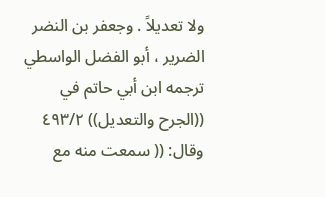ولا تعديلاً . وجعفر بن النضر الضرير ، أبو الفضل الواسطي ترجمه ابن أبي حاتم في
((الجرح والتعديل)) ٤٩٣/٢ وقال: (( سمعت منه مع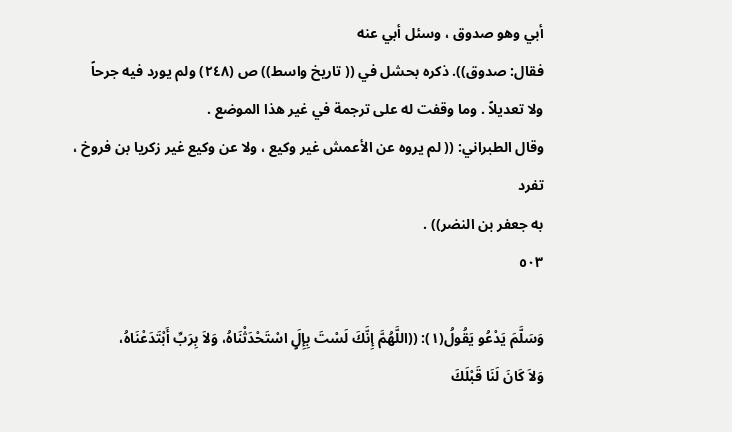أبي وهو صدوق ، وسئل أبي عنه
فقال: صدوق)). ذكره بحشل في (( تاريخ واسط)) ص (٢٤٨) ولم يورد فيه جرحاً
ولا تعديلاً . وما وقفت له على ترجمة في غير هذا الموضع .
وقال الطبراني: (( لم يروه عن الأعمش غير وكيع ، ولا عن وكيع غير زكريا بن فروخ ، تفرد
به جعفر بن النضر)) .
٥٠٣

وَسَلَّمَ يَدْعُو يَقُولُ(١): ((اللَّهُمَّ إِنَّكَ لَسْتَ بِإِلٍَ اسْتَحْدَثْنَاهُ، وَلاَ بِرَبِّ أَبْتَدَعْنَاهُ،
وَلاَ كَانَ لَنَا قَبْلَكَ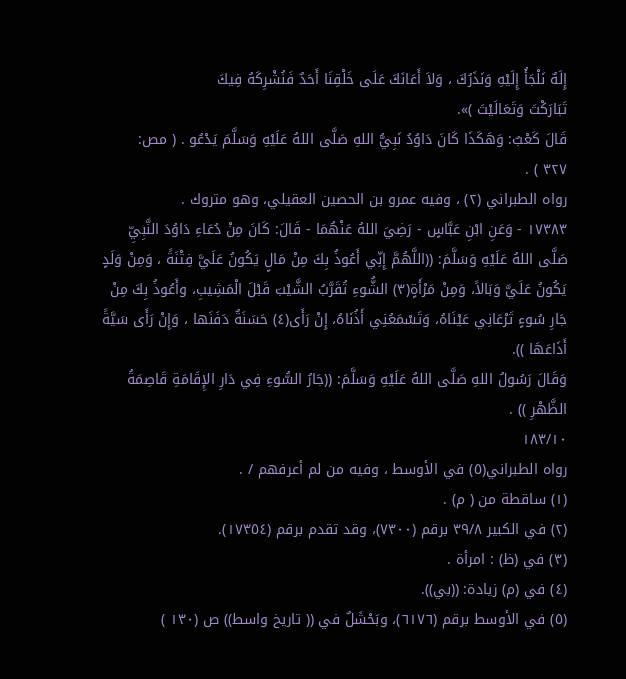إِلَهٌ نَلْجَأُ إِلَيْهِ وَنَذَرُكَ ، وَلاَ أَعَانَكَ عَلَى خَلْقِنَا أَحَدٌ فَنُشْرِكَهُ فِيكَ
تَبَارَكْتَ وَتَعَالَيْتَ )».
قَالَ كَعْبٌ: وَهَكَذَا كَانَ دَاوُدُ نَبِيُّ اللهِ صَلَّى اللهُ عَلَيْهِ وَسَلَّمَ يَدْعُو . ( مص:
٣٢٧ ) .
رواه الطبراني (٢) ، وفيه عمرو بن الحصين العقيلي، وهو متروك .
١٧٣٨٣ - وَعَنِ ابْنِ عَبَّاسٍ - رَضِيَ اللهُ عَنْهُمَا - قَالَ: كَانَ مِنْ دُعَاءِ دَاوُدَ النَّبِيِّ
صَلَّى اللهُ عَلَيْهِ وَسَلَّمَ: ((اللَّهُمَّ إِنِّي أَعُوذُ بِكَ مِنْ مَالٍ يَكُونُ عَلَيَّ فِتْنَةً ، وَمِنْ وَلَدٍ
يَكُونُ عَلَيَّ وَبَالاً، وَمِنْ مَرْأَةٍ(٣) الشُّوءِ تُقَرَّبُ الشَّيْبَ قَبْلَ الْمَشِيبِ، وأَعُوذُ بِكَ مِنْ
جَارِ سُوءٍ تَرْعَانِي عَيْنَاهُ، وَتَسْمَعُنِي أَذُنَاهُ، إِنْ رَأَى(٤) حَسَنَةٌ دَفَنَها ، وَإِنْ رَأَى سَيَّةً
أَذَاعَهَا )).
وَقَالَ رَسُولُ اللهِ صَلَّى اللهُ عَلَيْهِ وَسَلَّمَ: ((جَارُ السُّوءِ فِي دَارِ الإِقَامَةِ قَاصِمَةُ
الظَّهْرِ )) .
١٨٣/١٠
رواه الطبراني(٥) في الأوسط ، وفيه من لم أعرفهم / .
(١) ساقطة من ( م) .
(٢) في الكبير ٣٩/٨ برقم (٧٣٠٠)، وقد تقدم برقم (١٧٣٥٤).
(٣) في (ظ) : امرأة .
(٤) في (م) زيادة: ((بي)).
(٥) في الأوسط برقم (٦١٧٦)، وبَحْشَلٌ في (( تاريخ واسط)) ص (١٣٠ )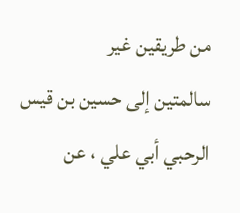من طريقين غير
سالمتين إلى حسين بن قيس الرحبي أبي علي ، عن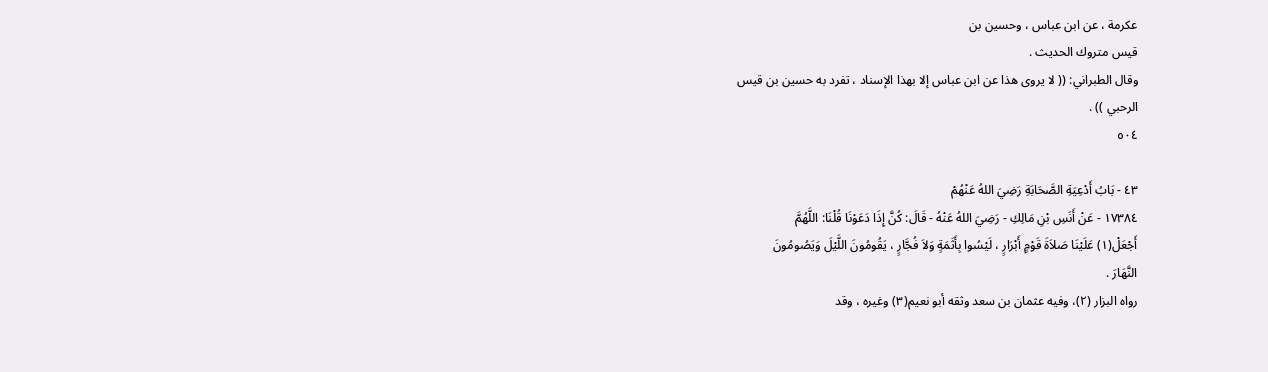عكرمة ، عن ابن عباس ، وحسين بن
قيس متروك الحديث .
وقال الطبراني: (( لا يروى هذا عن ابن عباس إلا بهذا الإسناد ، تفرد به حسين بن قيس
الرحبي )) .
٥٠٤

٤٣ - بَابُ أَدْعِيَةِ الصَّحَابَةِ رَضِيَ اللهُ عَنْهُمْ
١٧٣٨٤ - عَنْ أَنَسِ بْنِ مَالِكِ - رَضِيَ اللهُ عَنْهُ - قَالَ: كُنَّ إِذَا دَعَوْنَا قُلْنَا: اللَّهُمَّ
أَجْعَلْ(١) عَلَيْنَا صَلاَةَ قَوْمٍ أَبْرَارٍ ، لَيْسُوا بِأَثَمَةٍ وَلاَ فُجَّارٍ ، يَقُومُونَ اللَّيْلَ وَيَصُومُونَ
النَّهَارَ .
رواه البزار (٢)، وفيه عثمان بن سعد وثقه أبو نعيم(٣) وغيره ، وقد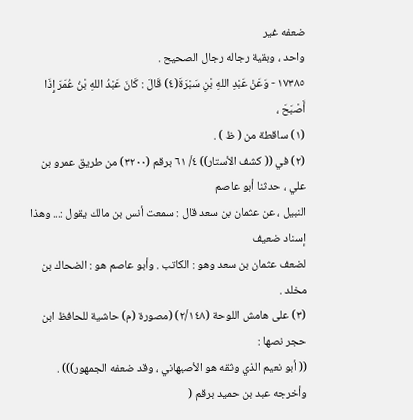ضعفه غير
واحد ، وبقية رجاله رجال الصحيح .
١٧٣٨٥ - وَعَنْ عَبْدِ اللهِ بْنِ سَبْرَةَ(٤) قَالَ : كَانَ عَبْدُ اللهِ بْنُ عُمَرَ إِذَا أَصْبَحَ ،
(١) ساقطة من ( ظ ) .
(٢) في (( كشف الأستار)) ٤/ ٦١ برقم (٣٢٠٠) من طريق عمرو بن علي ، حدثنا أبو عاصم
النبيل ، عن عثمان بن سعد قال : سمعت أنس بن مالك يقول :... وهذا إسناد ضعيف
لضعف عثمان بن سعد وهو : الكاتب . وأبو عاصم هو : الضحاك بن مخلد .
(٣) على هامش اللوحة (٢/١٤٨) (مصورة (م) حاشية للحافظ ابن حجر نصها :
(( أبو نعيم الذي وثقه هو الأصبهاني ، وقد ضعفه الجمهور))) .
وأخرجه عبد بن حميد برقم (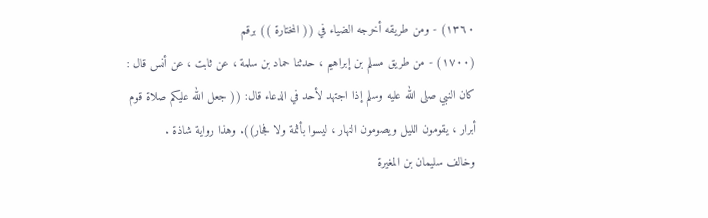١٣٦٠) - ومن طريقه أخرجه الضياء في (( المختارة )) برقم
(١٧٠٠) - من طريق مسلم بن إبراهيم ، حدثنا حماد بن سلمة ، عن ثابت ، عن أنس قال :
كان النبي صلى الله عليه وسلم إذا اجتهد لأحد في الدعاء قال: (( جعل الله عليكم صلاة قوم
أبرار ، يقومون الليل ويصومون النهار ، ليسوا بأثمة ولا فجار)). وهذا رواية شاذة .
وخالف سليمان بن المغيرة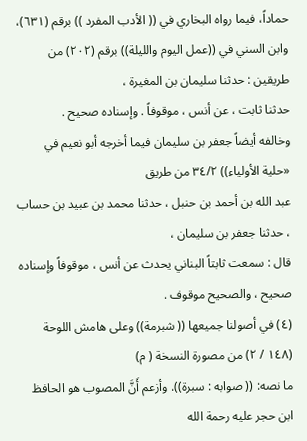حماداً، فيما رواه البخاري في (( الأدب المفرد )) برقم (٦٣١)،
وابن السني في ((عمل اليوم والليلة)) برقم (٢٠٢) من طريقين : حدثنا سليمان بن المغيرة ،
حدثنا ثابت ، عن أنس ، موقوفاً . وإسناده صحيح .
وخالفه أيضاً جعفر بن سليمان فيما أخرجه أبو نعيم في «حلية الأولياء)) ٣٤/٢ من طريق
عبد الله بن أحمد بن حنبل ، حدثنا محمد بن عبيد بن حساب ، حدثنا جعفر بن سليمان ،
قال : سمعت ثابتاً البناني يحدث عن أنس ، موقوفاً وإسناده صحيح ، والصحيح موقوف .
(٤) في أصولنا جميعها (( شبرمة)) وعلى هامش اللوحة (١٤٨ / ٢) من مصورة النسخة ( م)
ما نصه: (( صوابه : سبرة)). وأزعم أَنَّ المصوب هو الحافظ ابن حجر عليه رحمة الله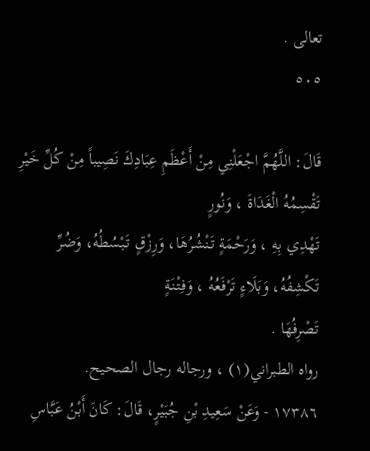تعالى .
٥٠٥

قَالَ: اللَّهُمَّ اجْعَلْنِي مِنْ أَعْظَمِ عِبَادِكَ نَصِيباً مِنْ كُلِّ خَيْرِ تَقْسِمُهُ الْغَدَاةَ ، وَنُورٍ
تَهْدِي بِهِ ، وَرَحْمَةٍ تَنْشُرُهَا، وَرِزْقٍ تَبْسُطُهُ، وَضُرِّ تَكْشِفُهُ، وَبَلَاءٍ تَرْفَعُهُ ، وَفِتْنَةٍ
تَصْرِفُهَا .
رواه الطبراني(١) ، ورجاله رجال الصحيح.
١٧٣٨٦ - وَعَنْ سَعِيدِ بْنِ جُبَيْرٍ، قَالَ: كَانَ أَبْنُ عَبَّاسِ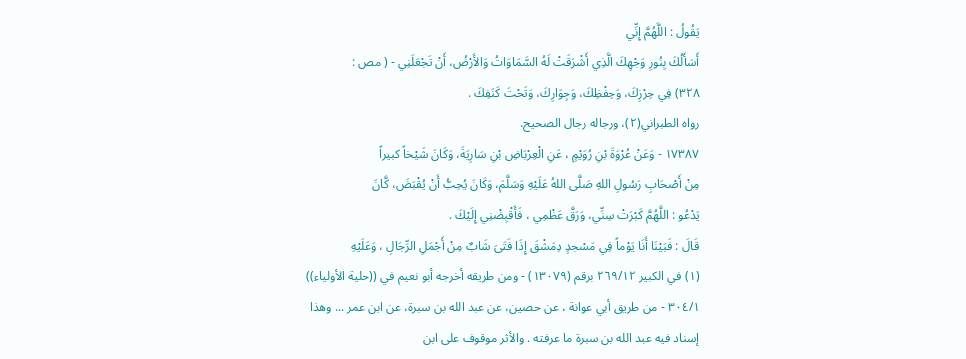يَقُولُ : اللَّهُمَّ إِنِّي
أَسَأَلُكَ بِنُورِ وَجْهِكَ الَّذِي أَشْرَقَتْ لَهُ السَّمَاوَاتُ وَالأَرْضُ، أَنْ تَجْعَلَنِي - ( مص :
٣٢٨) فِي حِرْزِكَ، وَحِفْظِكَ، وَجِوَارِكَ، وَتَحْتَ كَنَفِكَ .
رواه الطبراني(٢)، ورجاله رجال الصحيح.
١٧٣٨٧ - وَعَنْ عُرْوَةَ بْنِ رُوَيْمٍ ، عَنِ الْعِرْبَاضِ بْنِ سَارِيَةَ، وَكَانَ شَيْخاً كبيراً
مِنْ أَصْحَابِ رَسُولِ اللهِ صَلَّى اللهُ عَلَيْهِ وَسَلَّمَ، وَكَانَ يُحِبُّ أَنْ يُقْبَضَ، كَّانَ
يَدْعُو : اللَّهُمَّ كَبْرَتْ سِنِّي، وَرَقَّ عَظْمِي ، فَأَقْبِضْنِي إِلَيْكَ .
قَالَ : فَبَيْنَا أَنَا يَوْماً فِي مَسْجدٍ دِمَشْقَ إِذَا فَتَىَ شَابٌ مِنْ أَجْمَلِ الرِّجَالِ ، وَعَلَيْهِ
(١) في الكبير ٢٦٩/١٢ برقم (١٣٠٧٩) - ومن طريقه أخرجه أبو نعيم في ((حلية الأولياء))
٣٠٤/١ - من طريق أبي عوانة ، عن حصين، عن عبد الله بن سبرة، عن ابن عمر ... وهذا
إسناد فيه عبد الله بن سبرة ما عرفته . والأثر موقوف على ابن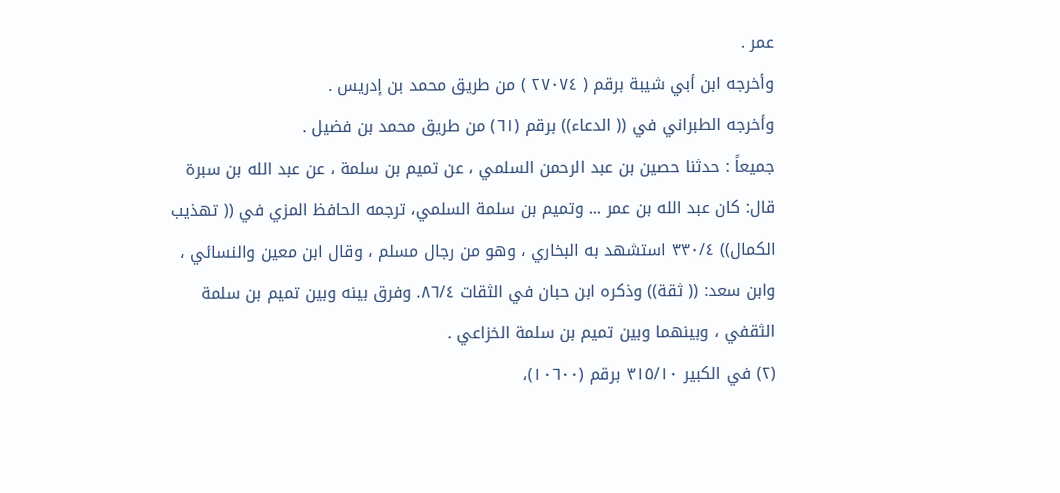عمر .
وأخرجه ابن أبي شيبة برقم ( ٢٧٠٧٤ ) من طريق محمد بن إدريس .
وأخرجه الطبراني في (( الدعاء)) برقم (٦١) من طريق محمد بن فضيل .
جميعاً : حدثنا حصين بن عبد الرحمن السلمي ، عن تميم بن سلمة ، عن عبد الله بن سبرة
قال: كان عبد الله بن عمر ... وتميم بن سلمة السلمي، ترجمه الحافظ المزي في (( تهذيب
الكمال)) ٣٣٠/٤ استشهد به البخاري ، وهو من رجال مسلم ، وقال ابن معين والنسائي ،
وابن سعد: (( ثقة)) وذكره ابن حبان في الثقات ٨٦/٤. وفرق بينه وبين تميم بن سلمة
الثقفي ، وبينهما وبين تميم بن سلمة الخزاعي .
(٢) في الكبير ٣١٥/١٠ برقم (١٠٦٠٠)،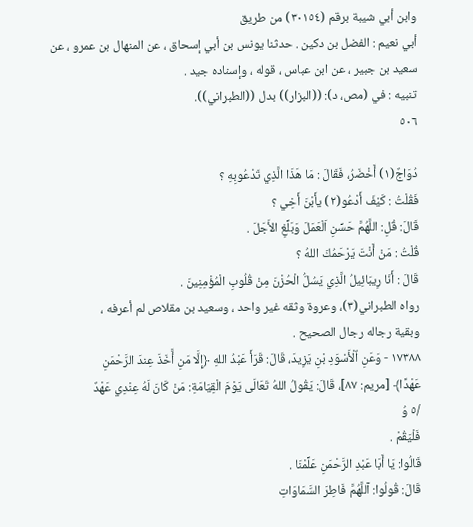وابن أبي شيبة برقم (٣٠١٥٤) من طريق
أبي نعيم : الفضل بن دكين . حدثنا يونس بن أبي إسحاق ، عن المنهال بن عمرو ، عن
سعيد بن جبير ، عن ابن عباس ، قوله ، وإسناده جيد .
تنبيه : في (مص، د): ((البزار)) بدل ((الطبراني)).
٥٠٦

دُوَاجٌ(١) أَخْضَرُ، فَقَالَ : مَا هَذَا الَّذِي تَدْعُوبِهِ ؟
فَقُلْتُ : كَيْفَ أَدْعُو(٢) يأَبْنَ أَخِي ؟
قَالَ: قُلِ: اللَّهُمَّ حَسِّنِ اَلْعَمَلَ وَبَلِّغِ الأَجَلَ .
قُلْتُ : مَنْ أَنْتَ يَرْحَمُكَ اللهُ ؟
قَالَ : أَنَا رِيبَائِيلُ الَّذِي يَسُلُّ الْحُزْنَ مِنْ قُلُوبِ الْمُؤْمِنِينَ .
رواه الطبراني(٣)، وعروة وثقه غير واحد ، وسعيد بن مقلاص لم أعرفه ،
وبقية رجاله رجال الصحيح .
١٧٣٨٨ - وَعَنِ اٌلْأَسْوَدِ بْنِ يَزِيدَ، قَالَ: قَرَأَ عَبْدُ اللهِ ﴿إِلَّا مَنِ أَّخَذَ عِندَ الرَّحْمَنِ
عَهْدًا﴾ [مريم: ٨٧]، قَالَ: يَقُولُ اللهُ تَعَالَى يَوْمَ الْقِيَامَةِ: مَنْ كَانَ لَهُ عِنْدِي عَهْدٌ
/٥ وُ
فَلْيَقُمْ .
قَالُوا: يَا أَبَا عَبْدِ الرَّحْمَنِ عَلِّمْنَا .
قَالَ: قُولُوا: آللَّهُمَّ فَاطِرَ السَّمَاوَاتِ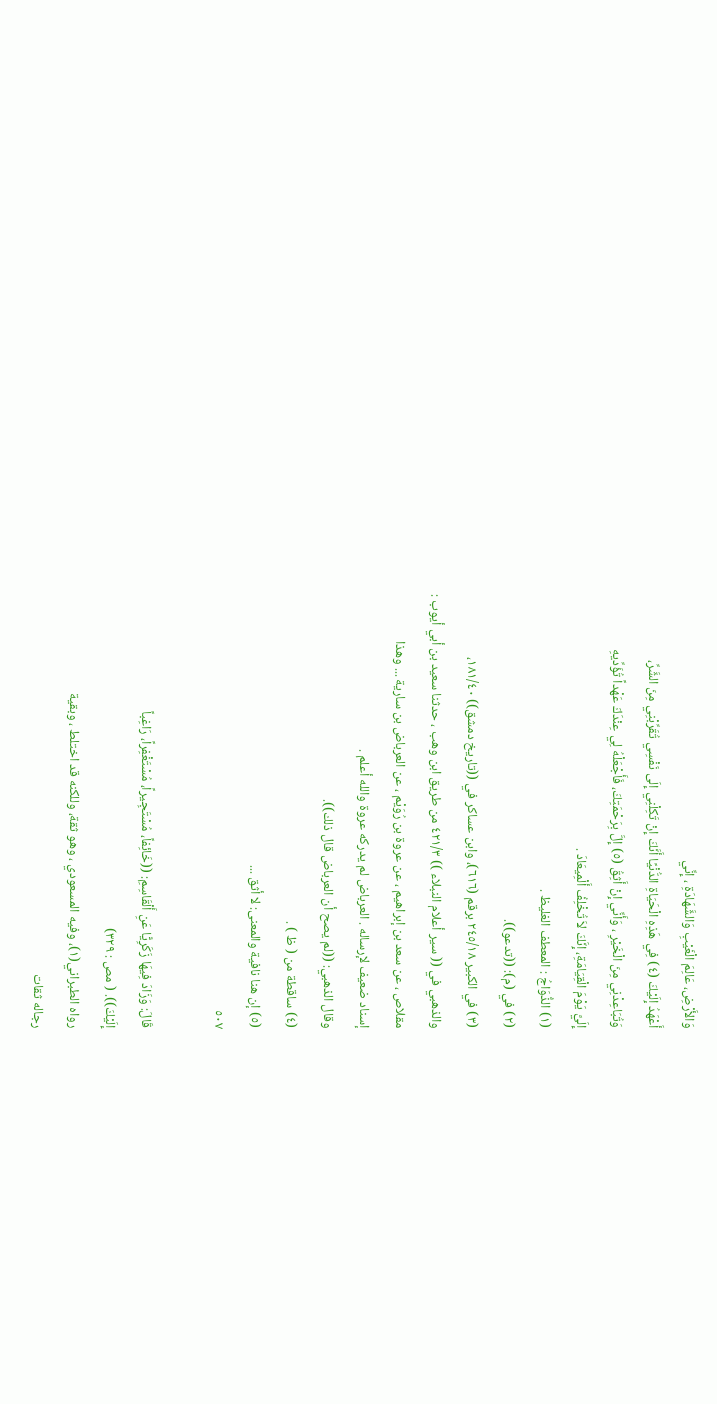وَالأَرْضِ، عَالِمَ الْغَيْبِ وَالشَّهَادَةِ ، إِنِّي
أَعْهَدُ إِلَيْكَ (٤) فِي هَذِهِ الْحَيَاةِ الدُّنْيًا أَنَّكَ إِنْ تَكِلْنِي إِلَى نَفْسِي تُقَرِّبْنِي مِنَ الشَّرِّ،
وَتُبَاعِدْنِي مِنَ الْخَيْرِ ، وَأَنِّي إِنْ أَثِقُ (٥) إِلَّ بِرَحْمَتِكَ، فَأَجْعَلْهُ لِي عِنْدَكَ عَهْداً تُؤَدِّيهِ
إِلَيَّ يَوْمَ الْقِيَامَةِ، إِنَّكَ لاَ تُخْلِفُ أَلْمِيعَادَ .
(١) الذُّوَاجُ : المعطف الغليظ .
(٢) في (م): ((تدعو)).
(٣) في الكبير ٢٤٥/١٨ برقم (٦١٦)، وابن عساكر في ((تاريخ دمشق)) ١٨١/٤٠،
والذهبي في (( سير أعلام النبلاء )) ٤٢١/٣ من طريق ابن وهب ، حدثنا سعيد بن أبي أيوب :
مقلاص ، عن سعد بن إبراهيم ، عن عروة بن رُوَيْم ، عن العرباض بن سارية ... وهذا
إسناد ضعيف لإرساله . العرباض لم يدركه عروة والله أعلم .
وقال الذهبي: ((لم يصح أن العرباض قال ذلك)).
(٤) ساقطة من ( ظ ) .
(٥) إن هنا نافية والمعنى: لا أثق ...
٥٠٧

قَالَ: وَزَادَ فِيهَا زَكَرِيًّا عَنِ أَلْقَاسِمِ: ((خَائِفاً، مُسْتَجِيراً، مُسْتَغْفِراً، رَاغِباً
إِلَيْكَ)). ( مص : ٣٢٩)
رواه الطبراني(١)، وفيه المسعودي ، وهو ثقة، وللكنه قد اختلط ، وبقية
رجاله ثقات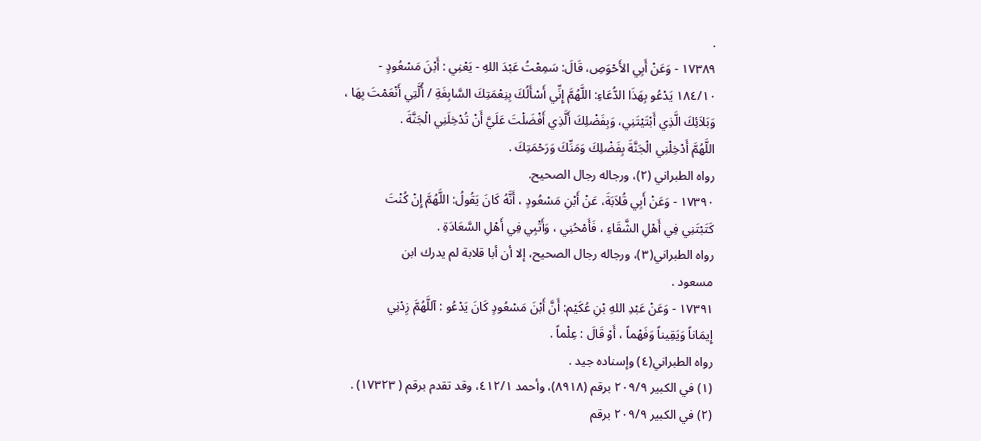.
١٧٣٨٩ - وَعَنْ أَبِي الأَحْوَصِ، قَالَ: سَمِعْتُ عَبْدَ اللهِ - يَعْنِي : أَبْنَ مَسْعُودٍ -
١٨٤/١٠ يَدْعُو بِهَذَا الدُّعَاءِ: اللَّهُمَّ إِنِّي أَسْأَلُكَ بِنِعْمَتِكَ السَّابِغَةِ / أُلَّتِي أَنْعَمْتَ بِهَا ،
وَبَلاَئِكَ الَّذِي أَبْتَيْتَنِي، وَبِفَضْلِكَ أَلَّذِي أَفْضَلْتَ عَلَيَّ أَنْ تُدْخِلَنِي الْجَنَّةَ .
اللَّهُمَّ أَدْخِلْنِي الْجَنَّةَ بِفَضْلِكَ وَمَنِّكَ وَرَحْمَتِكَ .
رواه الطبراني (٢)، ورجاله رجال الصحيح.
١٧٣٩٠ - وَعَنْ أَبِي قُلاَبَةَ، عَنْ أَبْنِ مَسْعُودٍ ، أَنَّهُ كَانَ يَقُولُ: اللَّهُمَّ إِنْ كُنْتَ
كَتَبْتَنِي فِي أَهْلِ الشَّقَاءِ ، فَأَمْحُنِي ، وَأَتْبِي فِي أَهْلِ السَّعَادَةِ .
رواه الطبراني(٣)، ورجاله رجال الصحيح، إلا أن أبا قلابة لم يدرك ابن
مسعود .
١٧٣٩١ - وَعَنْ عَبْدِ اللهِ بْنِ عُكَيْم: أَنَّ أَبْنَ مَسْعُودٍ كَانَ يَدْعُو : آللَّهُمَّ زِدْنِي
إِيمَاناً وَيَقِيناً وَفَهْماً ، أَوْ قَالَ : عِلْماً .
رواه الطبراني(٤) وإسناده جيد .
(١) في الكبير ٢٠٩/٩ برقم (٨٩١٨)، وأحمد ٤١٢/١، وقد تقدم برقم ( ١٧٣٢٣) .
(٢) في الكبير ٢٠٩/٩ برقم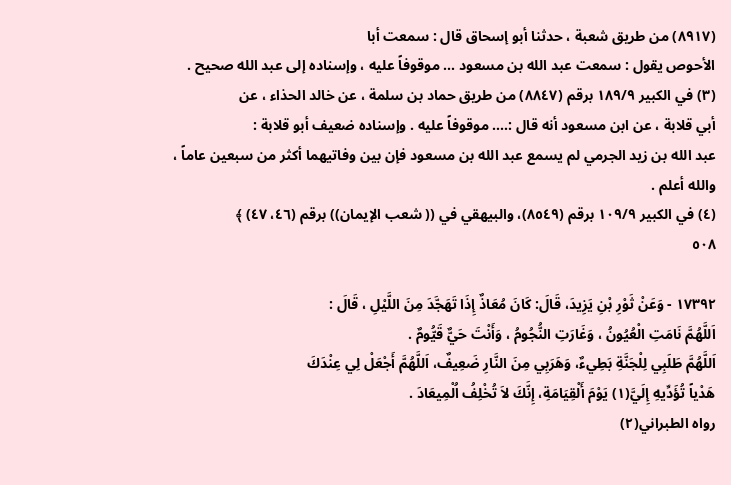(٨٩١٧) من طريق شعبة ، حدثنا أبو إسحاق قال : سمعت أبا
الأحوص يقول : سمعت عبد الله بن مسعود ... موقوفاً عليه ، وإسناده إلى عبد الله صحيح .
(٣) في الكبير ١٨٩/٩ برقم (٨٨٤٧) من طريق حماد بن سلمة ، عن خالد الحذاء ، عن
أبي قلابة ، عن ابن مسعود أنه قال :.... موقوفاً عليه . وإسناده ضعيف أبو قلابة :
عبد الله بن زيد الجرمي لم يسمع عبد الله بن مسعود فإن بين وفاتيهما أكثر من سبعين عاماً ،
والله أعلم .
(٤) في الكبير ١٠٩/٩ برقم (٨٥٤٩)، والبيهقي في (( شعب الإيمان)) برقم (٤٦، ٤٧) ﴾
٥٠٨

١٧٣٩٢ - وَعَنْ ثَوْرِ بْنِ يَزِيدَ، قَالَ: كَانَ مُعَاذٌ إِذَا تَهَجَّدَ مِنَ اللَّيْلِ ، قَالَ :
اَللَّهُمَّ نَامَتِ الْعُيُونُ ، وَغَارَتِ النُّجُومُ ، وَأَنْتَ حَيٌّ قَيُّومٌ .
اَللَّهُمَّ طَلَبِي لِلْجَنَّةِ بَطِيءٌ، وَهَرَبِي مِنَ النَّارِ ضَعِيفٌ، اَللَّهُمَّ أَجْعَلْ لِي عِنْدَكَ
هَدْياً تُؤَدِّيهِ إِلَيَّ(١) يَوْمَ أَلْقِيَامَةِ، إِنَّكَ لاَ تُخْلِفُ اُلْمِيعَادَ .
رواه الطبراني(٢)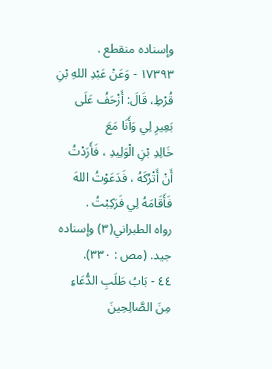وإسناده منقطع .
١٧٣٩٣ - وَعَنْ عَبْدِ اللهِ بْنِ قُرْطِ، قَالَ: أَزْحَفُ عَلَى بَعِيرِ لِي وَأَنَا مَعَ
خَالِدِ بْنِ الْوَلِيدِ ، فَأَرَدْتُ أَنْ أَتْرُكَهُ ، فَدَعَوْتُ اللهَ فَأَقَامَهُ لِي فَرَكِبْتُ .
رواه الطبراني(٣) وإسناده جيد. (مص : ٣٣٠).
٤٤ - بَابُ طَلَبِ الدُّعَاءِ مِنَ الصَّالِحِينَ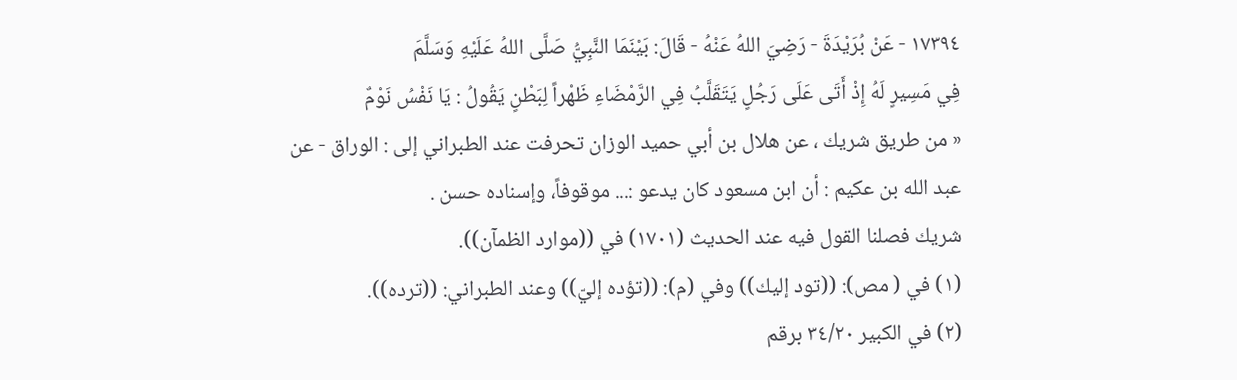١٧٣٩٤ - عَنْ بُرَيْدَةَ - رَضِيَ اللهُ عَنْهُ - قَالَ: بَيْنَمَا النَّبِيُّ صَلَّى اللهُ عَلَيْهِ وَسَلَّمَ
فِي مَسِيرٍ لَهُ إِذْ أَتَى عَلَى رَجُلٍ يَتَقَلَّبُ فِي الرَّمْضَاءِ ظَهْراً لِبَطْنٍ يَقُولُ : يَا نَفْسُ نَوْمٌ
« من طريق شريك ، عن هلال بن أبي حميد الوزان تحرفت عند الطبراني إلى : الوراق - عن
عبد الله بن عكيم : أن ابن مسعود كان يدعو :... موقوفاً، وإسناده حسن .
شريك فصلنا القول فيه عند الحديث (١٧٠١) في ((موارد الظمآن)).
(١) في ( مص): ((تود إليك)) وفي (م): ((تؤده إليّ)) وعند الطبراني: ((ترده)).
(٢) في الكبير ٣٤/٢٠ برقم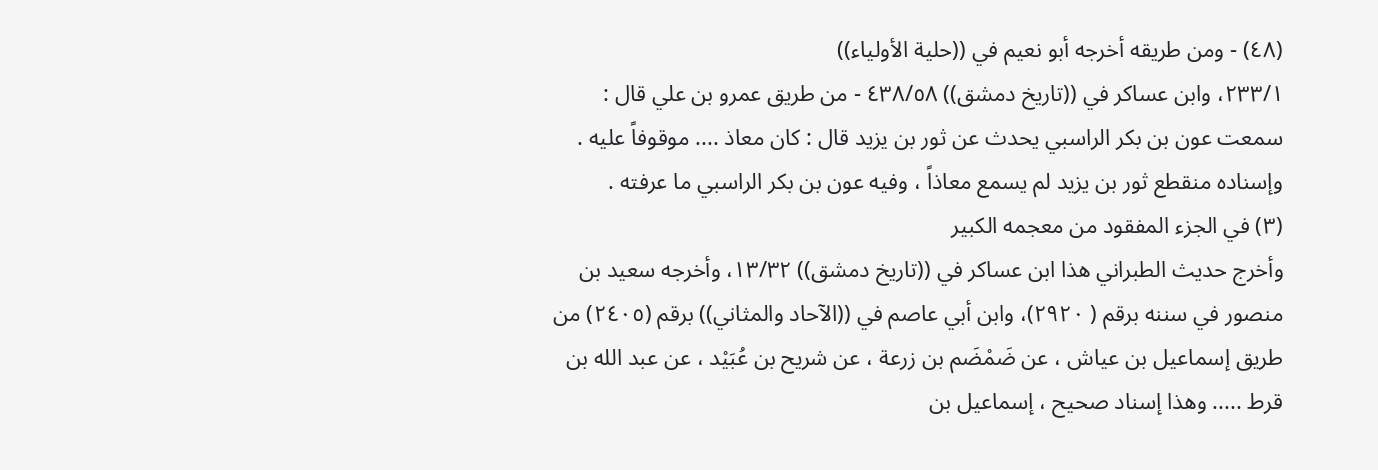(٤٨) - ومن طريقه أخرجه أبو نعيم في ((حلية الأولياء))
٢٣٣/١، وابن عساكر في ((تاريخ دمشق)) ٤٣٨/٥٨ - من طريق عمرو بن علي قال :
سمعت عون بن بكر الراسبي يحدث عن ثور بن يزيد قال : كان معاذ .... موقوفاً عليه .
وإسناده منقطع ثور بن يزيد لم يسمع معاذاً ، وفيه عون بن بكر الراسبي ما عرفته .
(٣) في الجزء المفقود من معجمه الكبير
وأخرج حديث الطبراني هذا ابن عساكر في ((تاريخ دمشق)) ١٣/٣٢، وأخرجه سعيد بن
منصور في سننه برقم ( ٢٩٢٠)، وابن أبي عاصم في ((الآحاد والمثاني)) برقم (٢٤٠٥) من
طريق إسماعيل بن عياش ، عن ضَمْضَم بن زرعة ، عن شريح بن عُبَيْد ، عن عبد الله بن
قرط ..... وهذا إسناد صحيح ، إسماعيل بن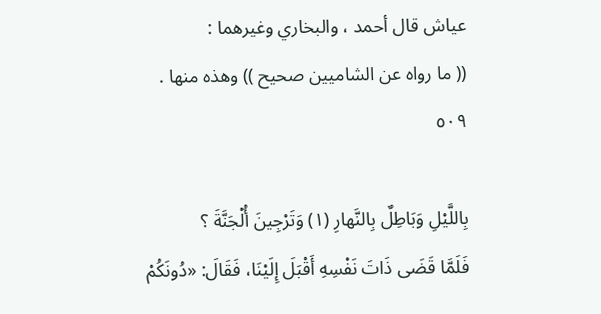عياش قال أحمد ، والبخاري وغيرهما :
(( ما رواه عن الشاميين صحيح )) وهذه منها .
٥٠٩

بِاللَّيْلِ وَبَاطِلٌ بِالنَّهارِ (١) وَتَرْجِينَ أُلْجَنَّةَ ؟
فَلَمَّا قَضَى ذَاتَ نَفْسِهِ أَقْبَلَ إِلَيْنَا، فَقَالَ: «دُونَكُمْ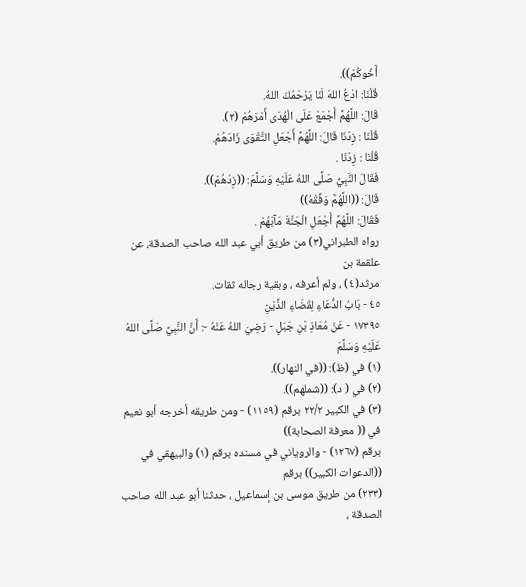أَخُوكُمْ)).
قُلْنَا: ادْعُ اللهَ لَنَا يَرْحَمُكَ اللهُ.
قَالَ: اللَّهُمَّ أَجْمَعْ عَلَى الْهُدَى أَمْرَهُمْ (٢).
قُلْنَا : زِدْنَا قَالَ: اللَّهُمَّ أَجْعَلِ التَّقْوَى زَادَهُمْ.
قُلْنَا : زِدْنَا .
فَقَالَ النَّبِيُّ صَلَّى اللهُ عَلَيْهِ وَسَلَّمَ: ((زِدْهُمْ)).
قَالَ: ((اللَّهُمَّ وَفِّقْهُ))
فَقَالَ: اللَّهُمَّ أَجْعَلِ الْجَنَّةَ مَآبَهُمْ .
رواه الطبراني(٣) من طريق أبي عبد الله صاحب الصدقة، عن علقمة بن
مرثد(٤) ، ولم أعرفه ، وبقية رجاله ثقات.
٤٥ - بَابُ الدُّعَاءِ لِقَضَاءِ الذَّيْنِ
١٧٣٩٥ - عَنْ مُعَاذِ بْنِ جَبَلٍ - رَضِيَ اللهُ عَنْهُ -: أَنَّ النَّبِيَّ صَلَّى اللهُ عَلَيْهِ وَسَلَّمَ
(١) في (ظ): ((في النهار)).
(٢) في ( د): ((شملهم)).
(٣) في الكبير ٢٢/٢ برقم (١١٥٩) - ومن طريقه أخرجه أبو نعيم في (( معرفة الصحابة))
برقم (١٢٦٧) - والروياني في مسنده برقم (١) والبيهقي في ((الدعوات الكبير)) برقم
(٢٣٣) من طريق موسى بن إسماعيل ، حدثنا أبو عبد الله صاحب الصدقة ،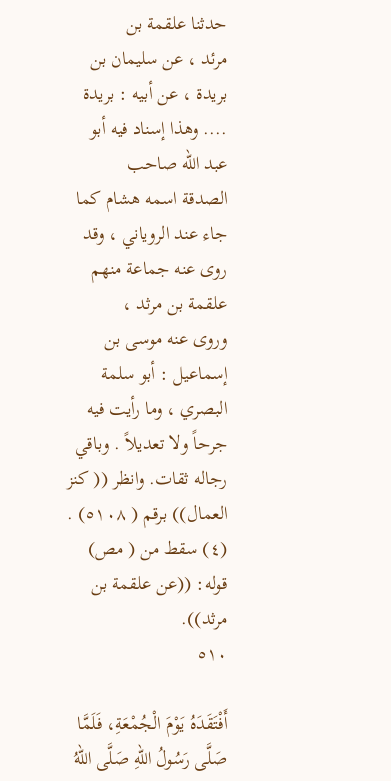حدثنا علقمة بن
مرئد ، عن سليمان بن بريدة ، عن أبيه : بريدة .... وهذا إسناد فيه أبو عبد الله صاحب
الصدقة اسمه هشام كما جاء عند الروياني ، وقد روى عنه جماعة منهم علقمة بن مرثد ،
وروى عنه موسى بن إسماعيل : أبو سلمة البصري ، وما رأيت فيه جرحاً ولا تعديلاً . وباقي
رجاله ثقات. وانظر (( كنز العمال)) برقم ( ٥١٠٨) .
(٤) سقط من ( مص) قوله: ((عن علقمة بن مرثد)).
٥١٠

أَفْتَقَدَهُ يَوْمَ الْجُمْعَةِ، فَلَمَّا صَلَّى رَسُولُ اللهِ صَلَّى اللهُ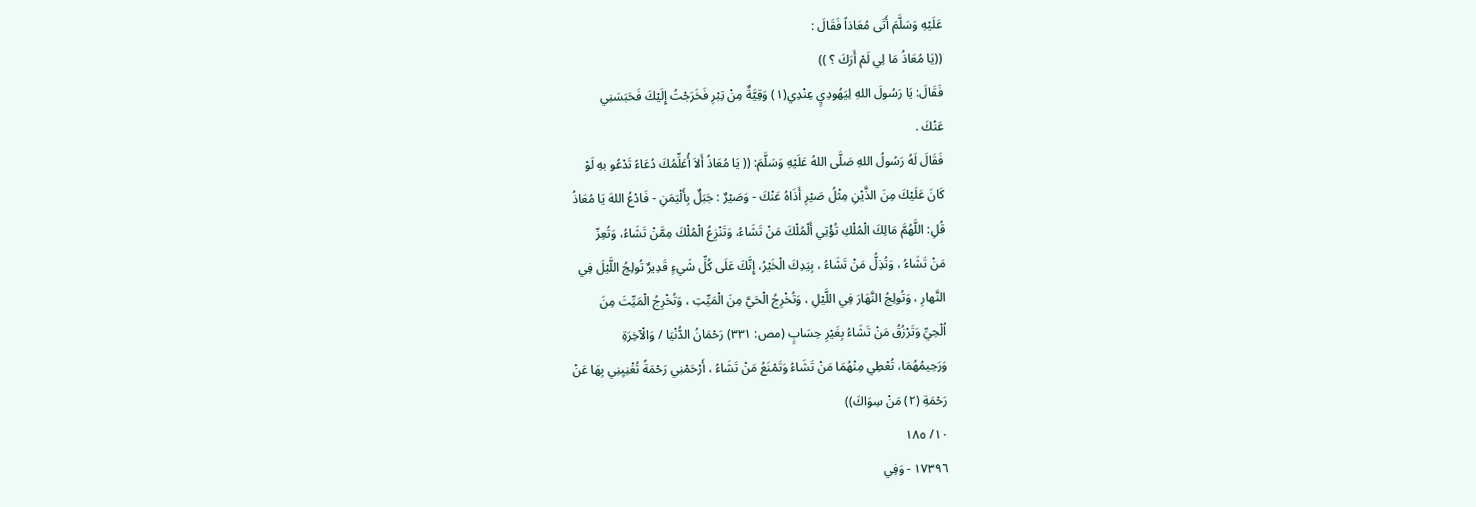عَلَيْهِ وَسَلَّمَ أَتَى مُعَاذاً فَقَالَ :
((يَا مُعَاذُ مَا لِي لَمْ أَرَكَ ؟ ))
فَقَالَ: يَا رَسُولَ اللهِ لِيَهُودِيٍ عِنْدِي(١) وَقِيَّةٌ مِنْ تِبْرِ فَخَرَجْتُ إِلَيْكَ فَحَبَسَنِي
عَنْكَ .
فَقَالَ لَهُ رَسُولُ اللهِ صَلَّى اللهُ عَلَيْهِ وَسَلَّمَ: (( يَا مُعَاذُ أَلاَ أُعَلِّمُكَ دُعَاءً تَدْعُو بهِ لَوْ
كَانَ عَلَيْكَ مِنَ الذَّيْنِ مِثْلُ صَيْرِ أَذَاهُ عَنْكَ - وَصَيْرٌ : جَبَلٌ بِأَلْيَمَنِ - فَادْعُ اللهَ يَا مُعَاذُ
قُلِ: اللَّهُمَّ مَالِكَ الْمُلْكِ تُؤْتِي أَلْمُلْكَ مَنْ تَشَاءُ، وَتَنْزِعُ الْمُلْكَ مِمَّنْ تَشَاءُ، وَتُعِزّ
مَنْ تَشَاءُ ، وَتُذِلُّ مَنْ تَشَاءُ ، بِيَدِكَ الْخَيْرُ، إِنَّكَ عَلَى كُلِّ شَيءٍ قَدِيرٌ تُولِجُ اللَّيْلَ فِي
النَّهارِ ، وَتُولِجُ النَّهَارَ فِي اللَّيْلِ ، وَتُخْرِجُ الْحَيَّ مِنَ الْمَيِّتِ ، وَتُخْرِجُ الْمَيِّتَ مِنَ
اُلْحِيِّ وَتَرْزُقُ مَنْ تَشَاءُ بِغَيْرِ حِسَابٍ (مص: ٣٣١) رَحْمَانُ الدُّنْيَا / وَالْآخِرَةِ
وَرَحِيمُهُمَا، تُعْطِي مِنْهُمَا مَنْ تَشَاءُ وَتَمْنَعُ مَنْ تَشَاءُ ، أَرْحَمْنِي رَحْمَةً تُغْنِيِنِي بِهَا عَنْ
رَحْمَةِ (٢) مَنْ سِوَاكَ))
١٠/ ١٨٥
١٧٣٩٦ - وَفِي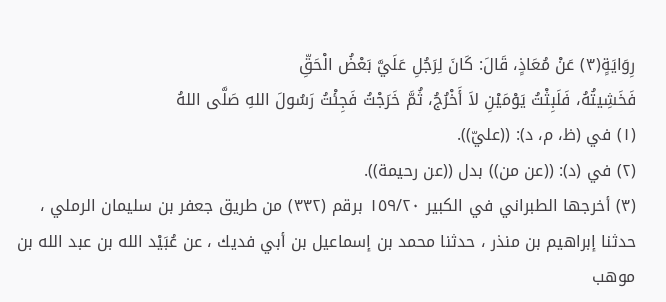رِوَايَةٍ(٣) عَنْ مُعَاذٍ، قَالَ: كَانَ لِرَجُلِ عَلَيَّ بَعْضُ الْحَقِّ
فَخَشِيتُهُ، فَلَبِثْتُ يَوْمَيْنِ لاَ أَخْرُجُ، ثُمَّ خَرَجْتُ فَجِئْتُ رَسُولَ اللهِ صَلَّى اللهُ
(١) في (ظ، م، د): ((عليّ)).
(٢) في (د): ((عن من)) بدل ((عن رحيمة)).
(٣) أخرجها الطبراني في الكبير ١٥٩/٢٠ برقم (٣٣٢) من طريق جعفر بن سليمان الرملي ،
حدثنا إبراهيم بن منذر ، حدثنا محمد بن إسماعيل بن أبي فديك ، عن عُبَيْد الله بن عبد الله بن
موهب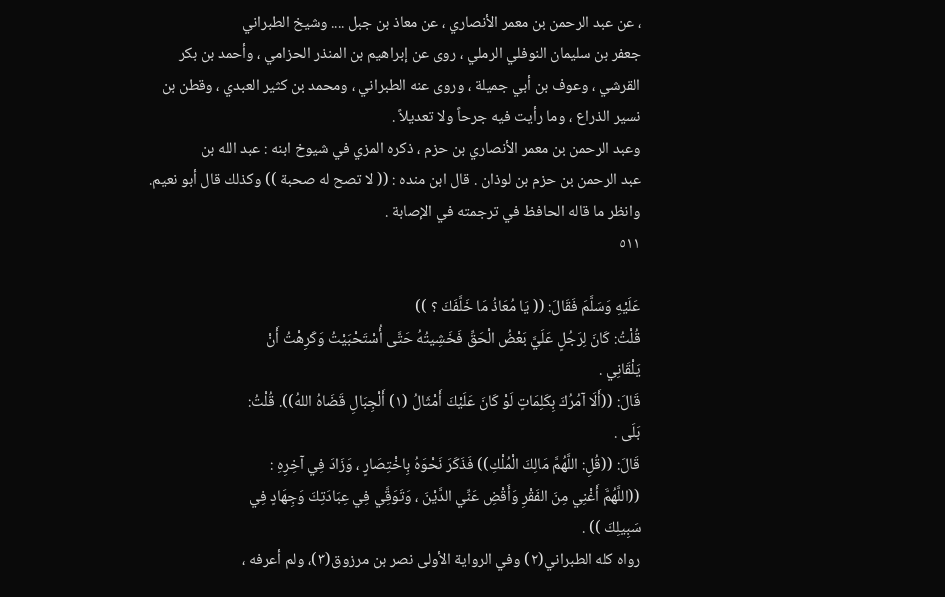، عن عبد الرحمن بن معمر الأنصاري ، عن معاذ بن جبل .... وشيخ الطبراني
جعفر بن سليمان النوفلي الرملي ، روى عن إبراهيم بن المنذر الحزامي ، وأحمد بن بكر
القرشي ، وعوف بن أبي جميلة ، وروى عنه الطبراني ، ومحمد بن كثير العبدي ، وقطن بن
نسير الذراع ، وما رأيت فيه جرحاً ولا تعديلاً .
وعبد الرحمن بن معمر الأنصاري بن حزم ، ذكره المزي في شيوخ ابنه : عبد الله بن
عبد الرحمن بن حزم بن لوذان . قال ابن منده : (( لا تصح له صحبة )) وكذلك قال أبو نعيم.
وانظر ما قاله الحافظ في ترجمته في الإصابة .
٥١١

عَلَيْهِ وَسَلَّمَ فَقَالَ: (( يَا مُعَاذُ مَا خَلَّفَكَ ؟ ))
قُلْتُ: كَانَ لِرَجُلٍ عَلَيَّ بَعْضُ الْحَقِّ فَخَشِيتُهُ حَتَّى أُسْتَحْبَيْتُ وَكَرِهْتُ أَنْ
يَلْقَانِي .
قَالَ: ((أَلَا آمُرُكَ بِكَلِمَاتٍ لَوْ كَانَ عَلَيْكَ أَمْثَالُ (١) أَلْجِبَالِ قَضَاهُ اللهُ)). قُلْتُ:
بَلَى .
قَالَ: ((قُلِ: اللَّهُمَّ مَالِكَ الْمُلْكِ)) فَذَكَرَ نَحْوَهُ بِاخْتِصَارٍ ، وَزَادَ فِي آخِرِهِ :
((اللَّهُمَّ أَغْنِي مِنَ الفَقْرِ وَأَقْضِ عَنِّي الدَّيْنَ ، وَتَوَقَِّي فِي عِبَادَتِكَ وَجِهَادٍ فِي
سَبِيلِكَ )) .
رواه كله الطبراني(٢) وفي الرواية الأولى نصر بن مرزوق(٣)، ولم أعرفه ،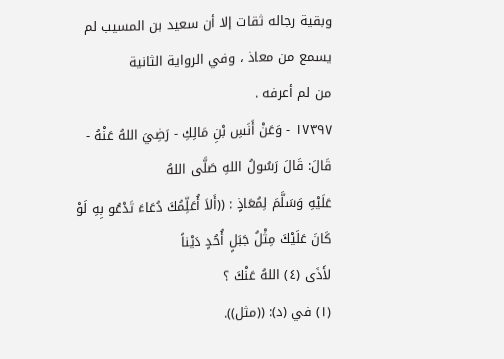وبقية رجاله ثقات إلا أن سعيد بن المسيب لم يسمع من معاذ ، وفي الرواية الثانية
من لم أعرفه .
١٧٣٩٧ - وَعَنْ أَنَسِ بْنِ مَالِكِ - رَضِيَ اللهُ عَنْهُ - قَالَ: قَالَ رَسُولُ اللهِ صَلَّى اللهُ
عَلَيْهِ وَسَلَّمَ لِمُعَاذٍ : ((أَلاَ أُعَلِّمُكَ دُعَاءَ تَدْعُو بِهِ لَوْ كَانَ عَلَيْكَ مِثْلُ جَبَلٍ أُحُدٍ دَيْناً
لأَذَى (٤) اللهُ عَنْكَ ؟
(١) في (د): ((مثل)).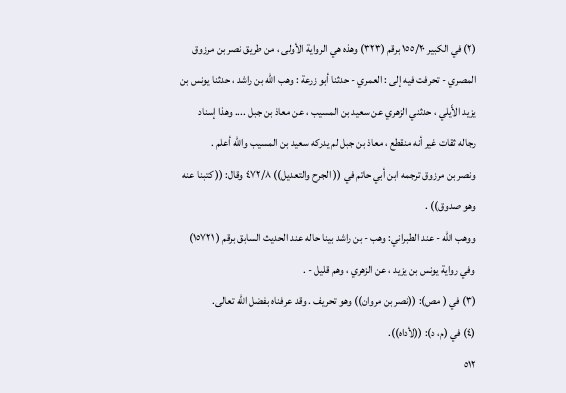(٢) في الكبير ١٥٥/٢٠ برقم (٣٢٣) وهذه هي الرواية الأولى ، من طريق نصر بن مرزوق
المصري - تحرفت فيه إلى : العمري - حدثنا أبو زرعة : وهب الله بن راشد ، حدثنا يونس بن
يزيد الأَيلي ، حدثني الزهري عن سعيد بن المسيب ، عن معاذ بن جبل .... وهذا إسناد
رجاله ثقات غير أنه منقطع ، معاذ بن جبل لم يدركه سعيد بن المسيب والله أعلم .
ونصر بن مرزوق ترجمه ابن أبي حاتم في (( الجرح والتعديل)) ٤٧٢/٨ وقال: (( كتبنا عنه
وهو صدوق)) .
ووهب الله - عند الطبراني: وهب - بن راشد بينا حاله عند الحديث السابق برقم ( ١٥٧٢١)
وفي رواية يونس بن يزيد ، عن الزهري ، وهم قليل - .
(٣) في ( مص): ((نصر بن مروان)) وهو تحريف . وقد عرفناه بفضل الله تعالى.
(٤) في (م، د): ((لأداه)).
٥١٢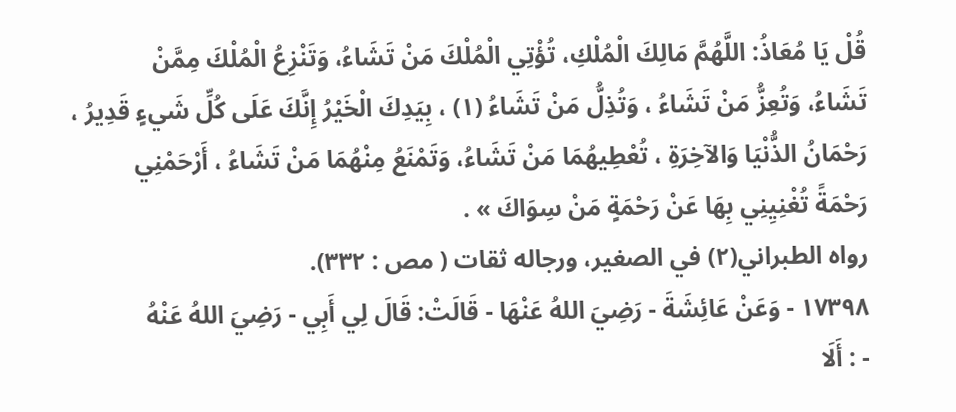قُلْ يَا مُعَاذُ: اللَّهُمَّ مَالِكَ الْمُلْكِ، تُؤْتِي الْمُلْكَ مَنْ تَشَاءُ، وَتَنْزِعُ الْمُلْكَ مِمَّنْ
تَشَاءُ، وَتُعِزُّ مَنْ تَشَاءُ ، وَتُذِلُّ مَنْ تَشَاءُ (١) ، بِيَدِكَ الْخَيْرُ إِنَّكَ عَلَى كُلِّ شَيءٍ قَدِيرُ ،
رَحْمَانُ الذُّنْيَا وَالآخِرَةِ ، تُعْطِيهُمَا مَنْ تَشَاءُ، وَتَمْنَعُ مِنْهُمَا مَنْ تَشَاءُ ، أَرْحَمْنِي
رَحْمَةً تُغْنِيِنِي بِهَا عَنْ رَحْمَةٍ مَنْ سِوَاكَ » .
رواه الطبراني(٢) في الصغير، ورجاله ثقات ( مص : ٣٣٢).
١٧٣٩٨ - وَعَنْ عَائِشَةَ - رَضِيَ اللهُ عَنْهَا - قَالَتْ: قَالَ لِي أَبِي - رَضِيَ اللهُ عَنْهُ
- : أَلَا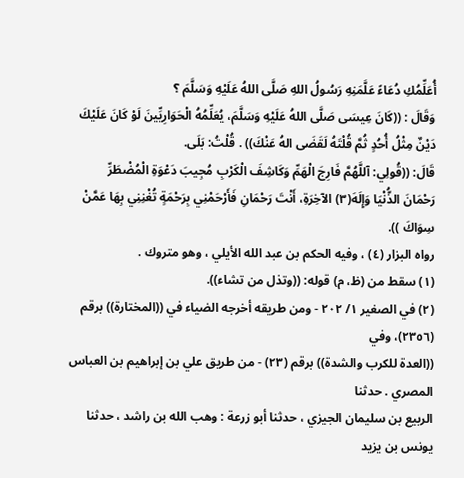أُعَلِّمُكِ دُعَاءً عَلَّمَنِهِ رَسُولُ اللهِ صَلَّى اللهُ عَلَيْهِ وَسَلَّمَ ؟
وَقَالَ : ((كَانَ عِيسَى صَلَّى اللهُ عَلَيْهِ وَسَلَّمَ، يُعَلِّمُهُ الْحَوَارِيِّينَ لَوْ كَانَ عَلَيْكَ
دَيْنٌ مِثْلُ أُحُدٍ ثُمَّ قُلْتَهُ لَقَضَى الهُ عَنْكَ)) . قُلْتُ: بَلَى.
قَالَ: ((قُولِي: آللَّهُمَّ فَارِجَ الْهَمِّ وَكَاشِفَ الْكَرْبِ مُجِيبَ دَعْوَةِ الْمُضْطَرِّ
رَحْمَانَ الذُّنْيَا وَإِلَهَ(٣) الآخِرَةِ، أَنْتَ رَحْمَانِ فَأَرْحَمْنِي بِرَحْمَةٍ تُغْنِنِي بِهَا عَمَّنْ
سِوَاكَ )).
رواه البزار (٤) ، وفيه الحكم بن عبد الله الأيلي ، وهو متروك .
(١) سقط من (ظ، م) قوله: ((وتذل من تشاء)).
(٢) في الصغير ١/ ٢٠٢ - ومن طريقه أخرجه الضياء في ((المختارة)) برقم (٢٣٥٦)، وفي
((العدة للكرب والشدة)) برقم (٢٣) - من طريق علي بن إبراهيم بن العباس المصري . حدثنا
الربيع بن سليمان الجيزي ، حدثنا أبو زرعة : وهب الله بن راشد ، حدثنا يونس بن يزيد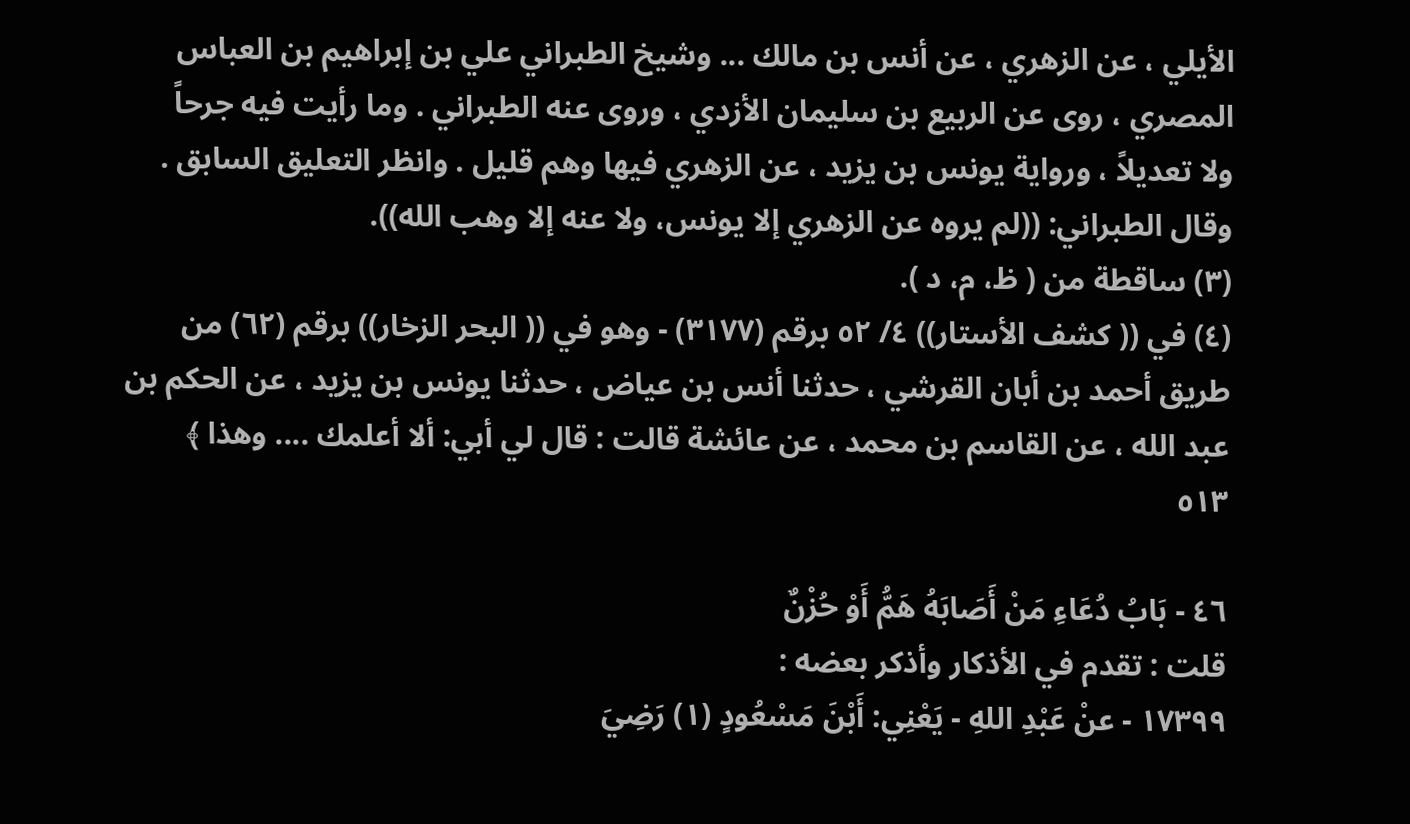الأيلي ، عن الزهري ، عن أنس بن مالك ... وشيخ الطبراني علي بن إبراهيم بن العباس
المصري ، روى عن الربيع بن سليمان الأزدي ، وروى عنه الطبراني . وما رأيت فيه جرحاً
ولا تعديلاً ، ورواية يونس بن يزيد ، عن الزهري فيها وهم قليل . وانظر التعليق السابق .
وقال الطبراني: ((لم يروه عن الزهري إلا يونس، ولا عنه إلا وهب الله)).
(٣) ساقطة من ( ظ، م، د ).
(٤) في (( كشف الأستار)) ٤/ ٥٢ برقم (٣١٧٧) - وهو في (( البحر الزخار)) برقم (٦٢) من
طريق أحمد بن أبان القرشي ، حدثنا أنس بن عياض ، حدثنا يونس بن يزيد ، عن الحكم بن
عبد الله ، عن القاسم بن محمد ، عن عائشة قالت : قال لي أبي: ألا أعلمك .... وهذا ﴾
٥١٣

٤٦ - بَابُ دُعَاءِ مَنْ أَصَابَهُ هَمُّ أَوْ حُزْنٌ
قلت : تقدم في الأذكار وأذكر بعضه :
١٧٣٩٩ - عنْ عَبْدِ اللهِ - يَعْنِي: أَبْنَ مَسْعُودٍ (١) رَضِيَ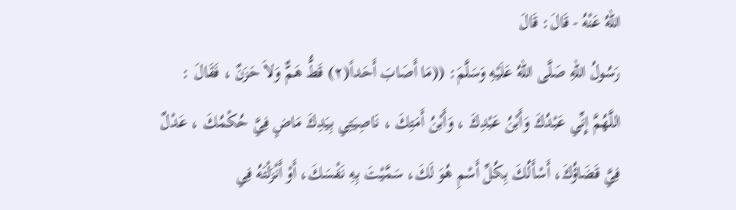اللهُ عَنْهُ - قَالَ: قَالَ
رَسُولُ اللهِ صَلَّى اللهُ عَلَيْهِ وَسَلَّمَ: ((مَا أَصَابَ أَحَداً(٢) قَطُّ هَمٌّ وَلاَ حَزَنٌ ، فَقَالَ :
اللَّهُمَّ إِنِّي عَبْدُكَ وَأَبْنُ عَبْدِكَ ، وَأَبْنُ أَمَتِكَ ، نَاصِيَتِي بِيَدِكَ مَاضٍ فِيَّ حُكْمُكَ ، عَدْلٌ
فِيَّ قَضَاؤُكَ، أَسْأَلُكَ بِكُلِّ أَسْمِ هُوَ لَكَ، سَمَّيْتَ بِهِ نَفْسَكَ، أَوْ أَنْزَلْتَهُ فِي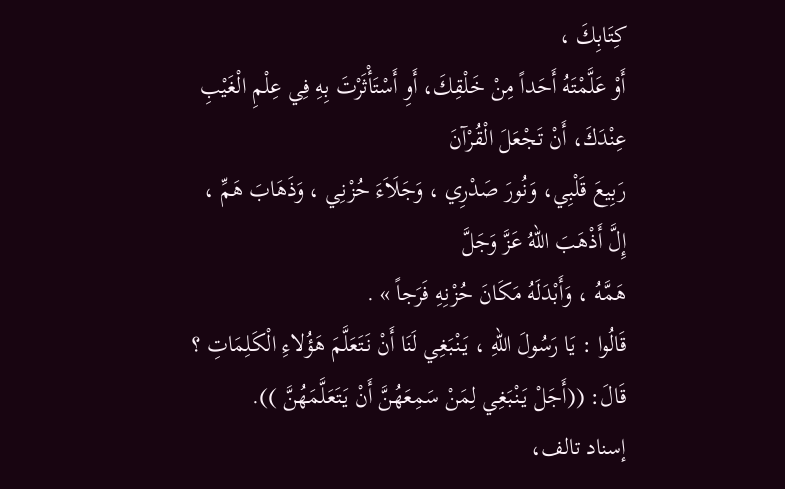كِتَابِكَ ،
أَوْ عَلَّمْتَهُ أَحَداً مِنْ خَلْقِكَ، أَوِ أَسْتَأْثَرْتَ بِهِ فِي عِلْمِ الْغَيْبِ عِنْدَكَ، أَنْ تَجْعَلَ الْقُرْآنَ
رَبِيعَ قَلْبِي، وَنُورَ صَدْرِي ، وَجَلَاَءَ حُزْنِي ، وَذَهَابَ هَمِّ ، إِلَّ أَذْهَبَ اللهُ عَزَّ وَجَلَّ
هَمَّهُ ، وَأَبْدَلَهُ مَكَانَ حُزْنِهِ فَرَجاً » .
قَالُوا : يَا رَسُولَ اللهِ ، يَنْبَغِي لَنَا أَنْ نَتَعَلَّمَ هَؤُلاءِ الْكَلِمَاتِ ؟
قَالَ: ((أَجَلْ يَنْبَغِي لِمَنْ سَمِعَهُنَّ أَنْ يَتَعَلَّمَهُنَّ )).
إسناد تالف،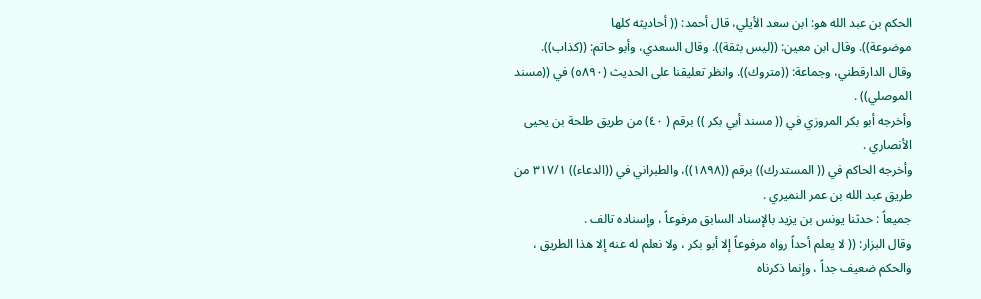الحكم بن عبد الله هو: ابن سعد الأيلي، قال أحمد: (( أحاديثه كلها
موضوعة)). وقال ابن معين: ((ليس بثقة)). وقال السعدي، وأبو حاتم: ((كذاب)).
وقال الدارقطني، وجماعة: ((متروك)). وانظر تعليقنا على الحديث (٥٨٩٠) في ((مسند
الموصلي)) .
وأخرجه أبو بكر المروزي في (( مسند أبي بكر )) برقم ( ٤٠) من طريق طلحة بن يحيى
الأنصاري .
وأخرجه الحاكم في (( المستدرك)) برقم ((١٨٩٨))، والطبراني في ((الدعاء)) ٣١٧/١ من
طريق عبد الله بن عمر النميري .
جميعاً : حدثنا يونس بن يزيد بالإسناد السابق مرفوعاً ، وإسناده تالف .
وقال البزار: (( لا يعلم أحداً رواه مرفوعاً إلا أبو بكر ، ولا نعلم له عنه إلا هذا الطريق ،
والحكم ضعيف جداً ، وإنما ذكرناه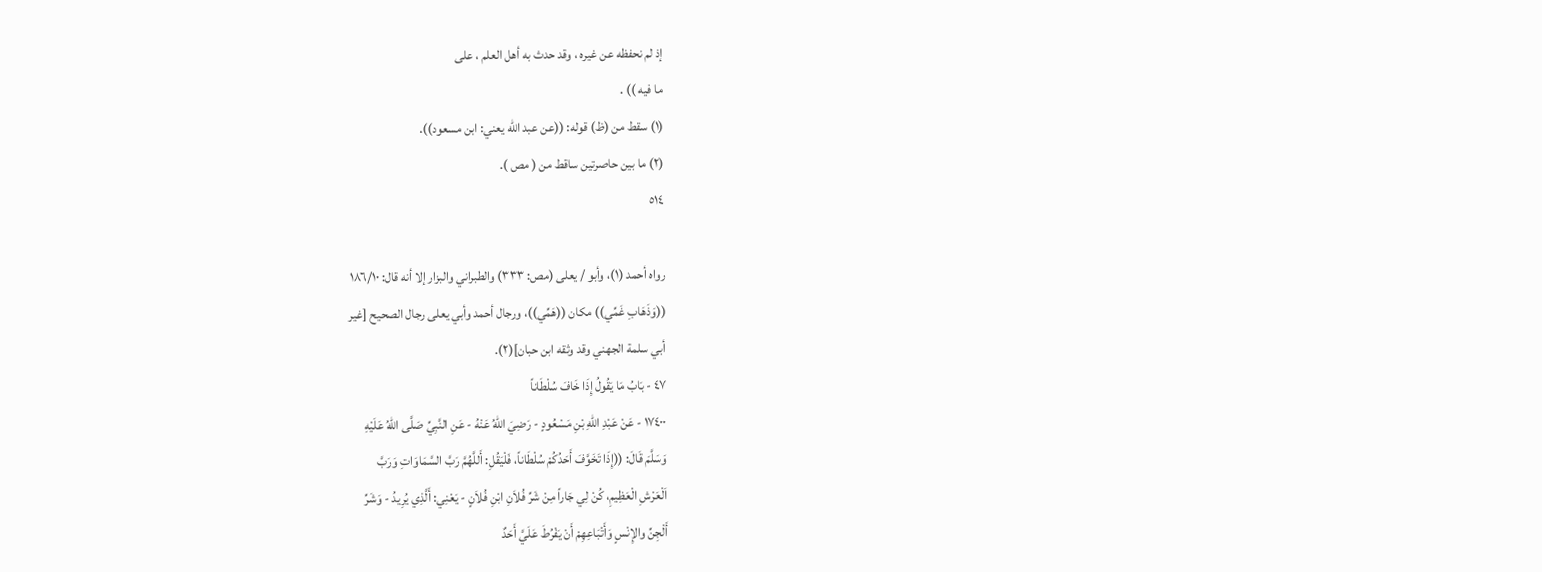إذ لم نحفظه عن غيره ، وقد حدث به أهل العلم ، على
ما فيه )) .
(١) سقط من (ظ) قوله: ((عن عبد الله يعني: ابن مسعود)).
(٢) ما بين حاصرتين ساقط من ( مص ).
٥١٤

رواه أحمد (١)، وأبو / يعلى (مص: ٣٣٣) والطبراني والبزار إلا أنه قال: ١٨٦/١٠
((وَذَهَابِ غَمِّي)) مكان ((هَمِّي))، ورجال أحمد وأبي يعلى رجال الصحيح [غير
أبي سلمة الجهني وقد وثقه ابن حبان](٢).
٤٧ - بَابُ مَا يَقُولُ إِذَا خَافَ سُلْطَاناً
١٧٤٠٠ - عَنْ عَبْدِ اللهِ بْنِ مَسْعُودٍ - رَضِيَ اللهُ عَنْهُ - عَنِ النَّبِيِّ صَلَّى اللهُ عَلَيْهِ
وَسَلَّمَ قَالَ: ((إِذَا تَخَوَّفَ أَحَدُكُمْ سُلْطَاناً، فَلْيَقُلِ: أَللَّهُمَّ رَبَّ السَّمَاوَاتِ وَرَبَّ
اَلْعَرْشِ الْعَظِيمِ، كُنْ لِي جَاراً مِنْ شَرِّ فُلاَنِ ابْنِ فُلاَنٍ - يَعْنِي: أَلَّذِي يُرِيدُ - وَشَرِّ
أَلْجِنِّ والإِنْسٍ وَأَتْبَاعِهِمْ أَنْ يَفْرُطَ عَلَيَّ أَحَدٌ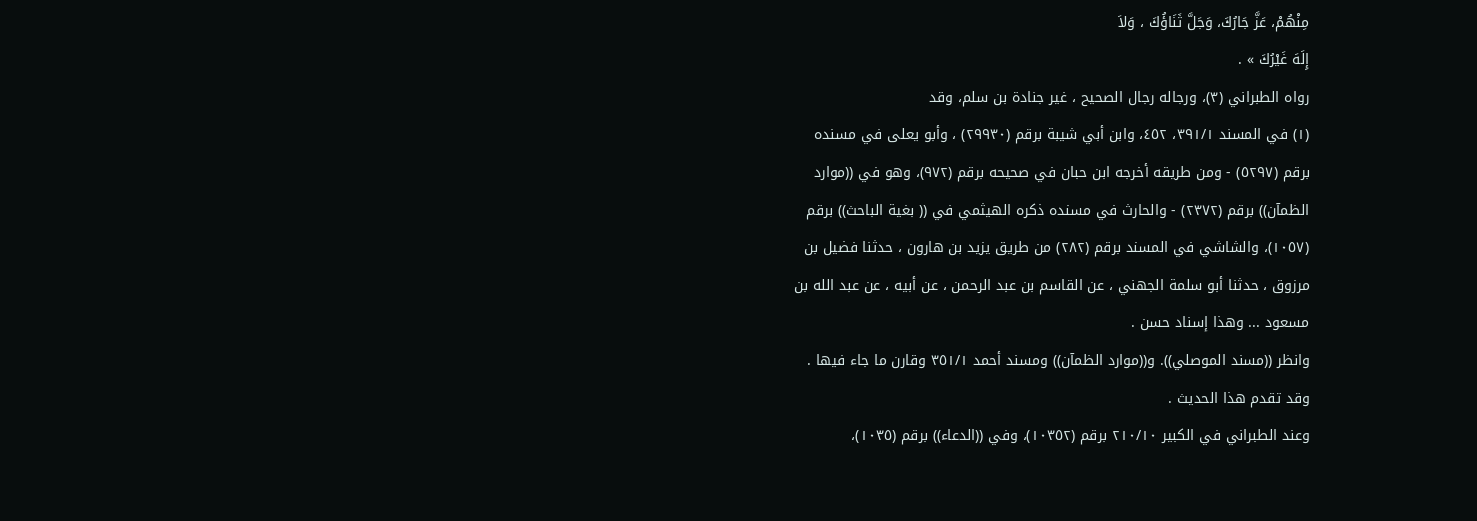مِنْهُمْ، عَزَّ جَارُكَ، وَجَلَّ ثَنَاؤُكَ ، وَلاَ
إِلَهَ غَيْرُكَ » .
رواه الطبراني (٣)، ورجاله رجال الصحيح ، غير جنادة بن سلم، وقد
(١) في المسند ٣٩١/١، ٤٥٢، وابن أبي شيبة برقم (٢٩٩٣٠) ، وأبو يعلى في مسنده
برقم (٥٢٩٧) - ومن طريقه أخرجه ابن حبان في صحيحه برقم (٩٧٢)، وهو في ((موارد
الظمآن)) برقم (٢٣٧٢) - والحارث في مسنده ذكره الهيثمي في (( بغية الباحث)) برقم
(١٠٥٧)، والشاشي في المسند برقم (٢٨٢) من طريق يزيد بن هارون ، حدثنا فضيل بن
مرزوق ، حدثنا أبو سلمة الجهني ، عن القاسم بن عبد الرحمن ، عن أبيه ، عن عبد الله بن
مسعود ... وهذا إسناد حسن .
وانظر ((مسند الموصلي)). و((موارد الظمآن)) ومسند أحمد ٣٥١/١ وقارن ما جاء فيها .
وقد تقدم هذا الحديث .
وعند الطبراني في الكبير ٢١٠/١٠ برقم (١٠٣٥٢)، وفي ((الدعاء)) برقم (١٠٣٥)،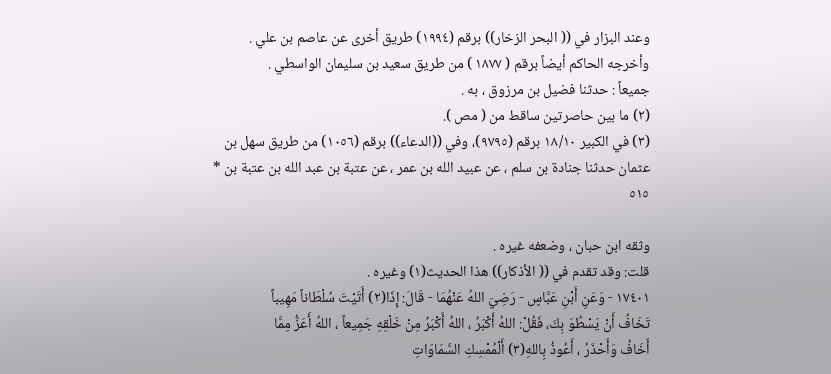وعند البزار في (( البحر الزخار)) برقم (١٩٩٤) طريق أخرى عن عاصم بن علي .
وأخرجه الحاكم أيضاً برقم ( ١٨٧٧ ) من طريق سعيد بن سليمان الواسطي .
جميعاً : حدثنا فضيل بن مرزوق ، به .
(٢) ما بين حاصرتين ساقط من ( مص ).
(٣) في الكبير ١٨/١٠ برقم (٩٧٩٥)، وفي ((الدعاء)) برقم (١٠٥٦) من طريق سهل بن
عثمان حدثنا جنادة بن سلم ، عن عبيد الله بن عمر ، عن عتبة بن عبد الله بن عتبة بن *
٥١٥

وثقه ابن حبان ، وضعفه غيره .
قلت: وقد تقدم في (( الأذكار)) هذا الحديث(١) وغيره .
١٧٤٠١ - وَعَنِ أَبْنِ عَبَّاسٍ - رَضِيَ اللهُ عَنْهُمَا - قَالَ: إِذَا(٢) أَتَيْتَ سُلْطَاناً مَهِيباً
تَخَافُ أَنْ يَسْطُوَ بِكَ، فَقُلْ: اللهُ أَكْبَرُ ، اللهُ أَكْبَرُ مِنْ خَلْقِهِ جَمِيعاً ، اللهُ أَعَزُّ مِمَّا
أَخَافُ وَأَحْذَرُ ، أَعُوذُ بِاللهِ(٣) أَلْمُمْسِكِ السَّمَاوَاتِ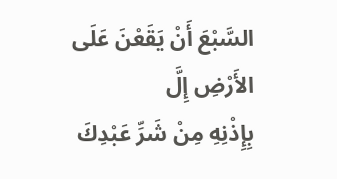السَّبْعَ أَنْ يَقَعْنَ عَلَى الأَرْضِ إِلَّ
بِإِذْنِهِ مِنْ شَرِّ عَبْدِكَ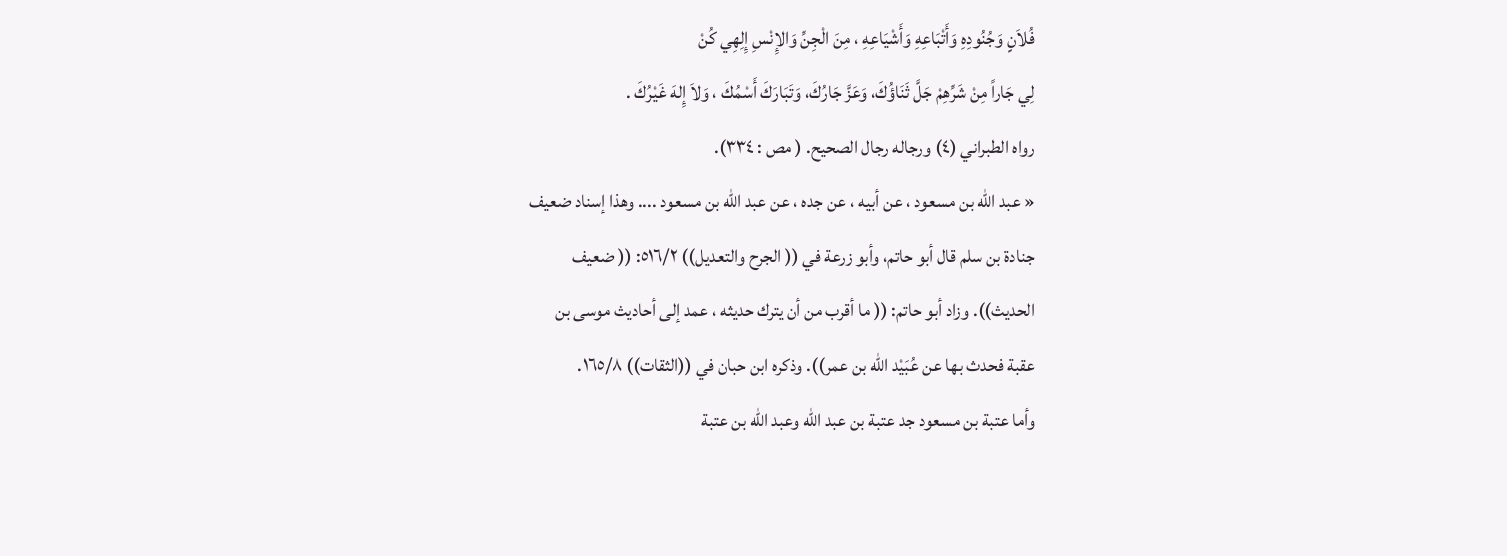فُلاَنٍ وَجُنُودِهِ وَأَتْبَاعِهِ وَأَشْيَاعِهِ ، مِنَ الْجِنِّ وَالإِنْسِ إِلِهِي كُنْ
لِي جَاراً مِنْ شَرِّهِمْ جَلَّ ثَنَاؤُكَ، وَعَزَّ جَارُكَ، وَتَبَارَكَ أَسْمُكَ ، وَلاَ إِلهَ غَيْرُكَ .
رواه الطبراني (٤) ورجاله رجال الصحيح. ( مص : ٣٣٤).
« عبد الله بن مسعود ، عن أبيه ، عن جده ، عن عبد الله بن مسعود .... وهذا إسناد ضعيف
جنادة بن سلم قال أبو حاتم، وأبو زرعة في (( الجرح والتعديل)) ٥١٦/٢: (( ضعيف
الحديث)). وزاد أبو حاتم: (( ما أقرب من أن يترك حديثه ، عمد إلى أحاديث موسى بن
عقبة فحدث بها عن عُبَيْد الله بن عمر)). وذكره ابن حبان في ((الثقات)) ١٦٥/٨.
وأما عتبة بن مسعود جد عتبة بن عبد الله وعبد الله بن عتبة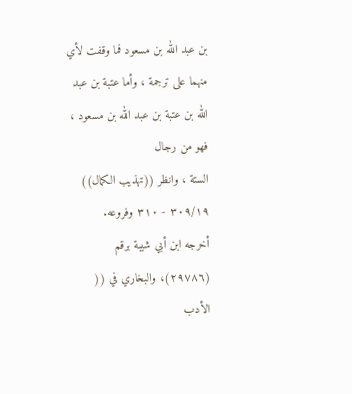بن عبد الله بن مسعود فما وقفت لأي
منهما على ترجمة ، وأما عتبة بن عبد الله بن عتبة بن عبد الله بن مسعود ، فهو من رجال
الستة ، وانظر ((تهذيب الكمال)) ٣٠٩/١٩ - ٣١٠ وفروعه.
أخرجه ابن أبي شيبة برقم (٢٩٧٨٦)، والبخاري في (( الأدب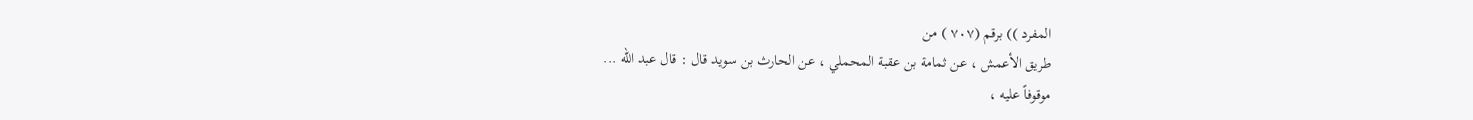المفرد )) برقم (٧٠٧ ) من
طريق الأعمش ، عن ثمامة بن عقبة المحملي ، عن الحارث بن سويد قال : قال عبد الله ...
موقوفاً عليه ،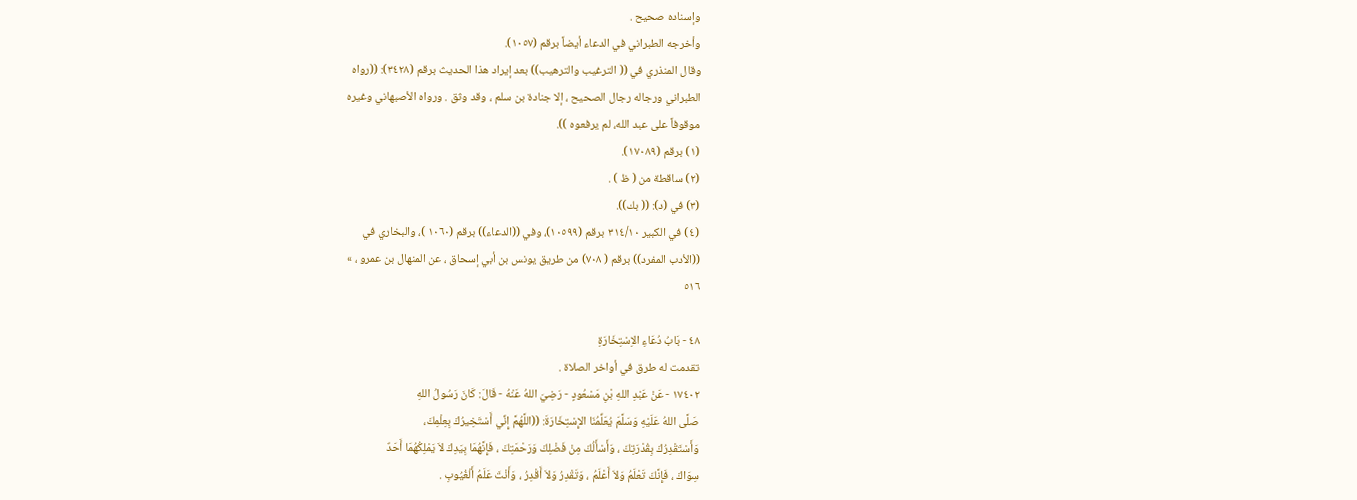وإسناده صحيح .
وأخرجه الطبراني في الدعاء أيضاً برقم (١٠٥٧).
وقال المنذري في (( الترغيب والترهيب)) بعد إيراد هذا الحديث برقم (٣٤٢٨): ((رواه
الطبراني ورجاله رجال الصحيح ، إلا جنادة بن سلم ، وقد وثق . ورواه الأصبهاني وغيره
موقوفاً على عبد الله، لم يرفعوه )).
(١) برقم (١٧٠٨٩).
(٢) ساقطة من ( ظ ) .
(٣) في (د): (( بك)).
(٤) في الكبير ٣١٤/١٠ برقم (١٠٥٩٩)، وفي ((الدعاء)) برقم (١٠٦٠ )، والبخاري في
((الأدب المفرد)) برقم ( ٧٠٨) من طريق يونس بن أبي إسحاق ، عن المنهال بن عمرو ، »
٥١٦

٤٨ - بَابُ دُعَاءِ الاِسْتِخَارَةِ
تقدمت له طرق في أواخر الصلاة .
١٧٤٠٢ - عَنْ عَبْدِ اللهِ بْنِ مَسْعُودٍ - رَضِيَ اللهُ عَنْهُ - قَالَ: كَانَ رَسُولُ اللهِ
صَلَّى اللهُ عَلَيْهِ وَسَلَّمَ يُعَلِّمُنَا الإِسْتِخَارَةَ: ((اللَّهُمَّ إِنِّي أَسْتَخِيرُكَ بِعِلْمِكَ،
وَأَسْتَقْدِرُكَ بِقُدْرَتِكَ ، وَأَسْأَلُكَ مِنْ فَضْلِكَ وَرَحْمَتِكَ ، فَإِنَّهُمَا بِيَدِكَ لاَ يَمْلِكُهُمَا أَحَدٌ
سِوَاكَ ، فَإِنَّكَ تَعْلَمُ وَلاَ أَعْلَمُ ، وَتَقْدِرُ وَلاَ أَقْدِرُ ، وَأَنْتَ عَلَمُ أَلْغُيُوبِ .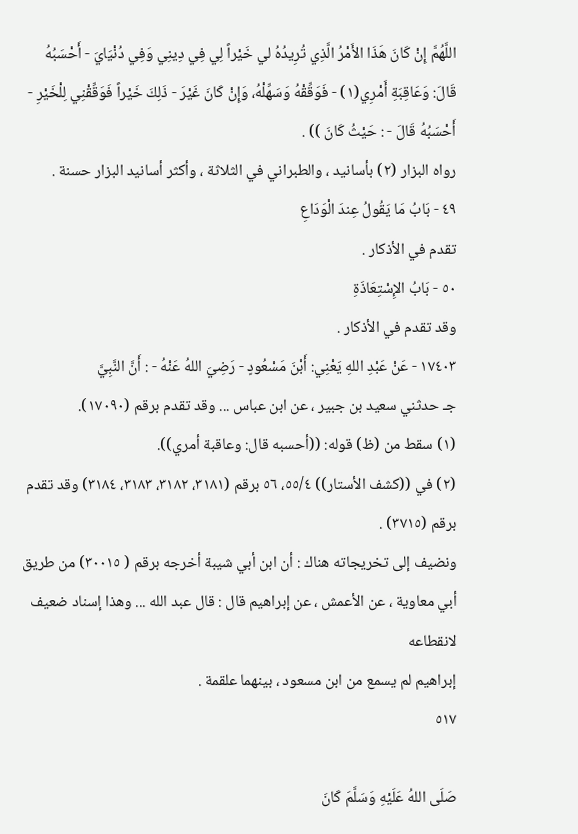اللَّهُمَّ إِنْ كَانَ هَذَا الأَمْرُ الَّذِي تُرِيدُهُ لي خَيْراً لِي فِي دِينِي وَفِي دُنْيَايَ - أَحْسَبُهُ
قَالَ: وَعَاقِبَةِ أَمْرِي(١) - فَوَقِّقْهُ وَسَهِّلْهُ، وَإِنْ كَانَ غَيْرَ - ذَلِكَ خَيْراً فَوَقِّقْنِي لِلْخَيْرِ -
أَحْسَبُهُ قَالَ - : حَيْثُ كَانَ )) .
رواه البزار (٢) بأسانيد ، والطبراني في الثلاثة ، وأكثر أسانيد البزار حسنة .
٤٩ - بَابُ مَا يَقُولُ عِندَ الْوَدَاعِ
تقدم في الأذكار .
٥٠ - بَابُ الإِسْتِعَاذَةِ
وقد تقدم في الأذكار .
١٧٤٠٣ - عَنْ عَبْدِ اللهِ يَعْنِي: أَبْنَ مَسْعُودٍ - رَضِيَ اللهُ عَنْهُ - : أَنَّ النَّبِيَّ
جـ حدثني سعيد بن جبير ، عن ابن عباس ... وقد تقدم برقم (١٧٠٩٠).
(١) سقط من (ظ) قوله: ((أحسبه قال: وعاقبة أمري)).
(٢) في ((كشف الأستار)) ٥٥/٤، ٥٦ برقم (٣١٨١، ٣١٨٢، ٣١٨٣، ٣١٨٤) وقد تقدم
برقم (٣٧١٥) .
ونضيف إلى تخريجاته هناك : أن ابن أبي شيبة أخرجه برقم ( ٣٠٠١٥) من طريق
أبي معاوية ، عن الأعمش ، عن إبراهيم قال : قال عبد الله ... وهذا إسناد ضعيف لانقطاعه
إبراهيم لم يسمع من ابن مسعود ، بينهما علقمة .
٥١٧

صَلَى اللهُ عَلَيْهِ وَسَلَّمَ كَانَ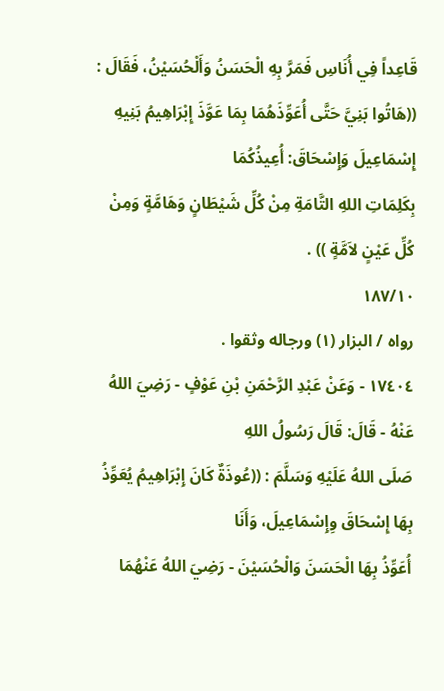قَاعِداً فِي أُنَاسِ فَمَرَّ بِهِ الْحَسَنُ وَأَلْحُسَيْنُ، فَقَالَ :
((هَاتُوا بَنِيَّ حَتَّى أُعَوِّذَهُمَا بِمَا عَوَّذَ إِبْرَاهِيمُ بَنِيهِ إِسْمَاعِيلَ وَإِسْحَاقَ: أُعِيذُكُمَا
بِكَلِمَاتِ اللهِ التَّامَةِ مِنْ كُلِّ شَيْطَانٍ وَهَامَّةٍ وَمِنْ كُلِّ عَيْنٍ لاَمَّةٍ )) .
١٨٧/١٠
رواه / البزار (١) ورجاله وثقوا .
١٧٤٠٤ - وَعَنْ عَبْدِ الرَّحْمَنِ بْنِ عَوْفٍ - رَضِيَ اللهُ عَنْهُ - قَالَ: قَالَ رَسُولُ اللهِ
صَلَى اللهُ عَلَيْهِ وَسَلَّمَ : ((عُوذَةٌ كَانَ إِبْرَاهِيمُ يُعَوِّذُ بِهَا إِسْحَاقَ وِإِسْمَاعِيلَ، وَأَنَا
أُعَوِّذُ بِهَا الْحَسَنَ وَالْحُسَيْنَ - رَضِيَ اللهُ عَنْهُمَا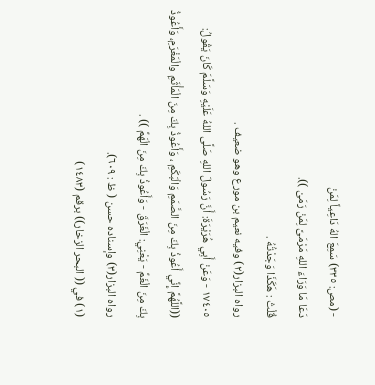- (مص: ٣٣٥) سَمِعَ الهُ دَاعِياً لِمَنْ
دَعَا مَا وَرَاءَ اللهِ مَرْمَىَّ لِمَنْ رَمَىْ )).
قُلْتُ : هَكَذَا وَجَدْتُهُ .
رواه البزار(٢) وفيه نعيم بن مورع وهو ضعيف .
١٧٤٠٥ - وَعَنْ أَبِي هُرَيْرَةَ: أَنَّ رَسُولَ اللهِ صَلَّى اللهُ عَلَيْهِ وَسَلَّمَ كَانَ يَقُولُ:
((اللَّهُمَّ إِنِّي أَعُوذُ بِكَ مِنَ الصَّمَمِ وَالْبَكَمِ ، وَأَعُوذُ بِكَ مِنَ الْمَأْثَمِ والْمَغْرَمِ، وَأَعُوذُ
بِكَ مِنَ الْغَمِّ - يَعْنِي: الْغَرَقَ - وَأَعُوذُ بِكَ مِنَ الْهَمِّ )) .
رواه البزار(٣) وإسناده حسن ( ظ : ٦٠٩).
(١) في (( البحر الزخار)) برقم (١٤٨٣)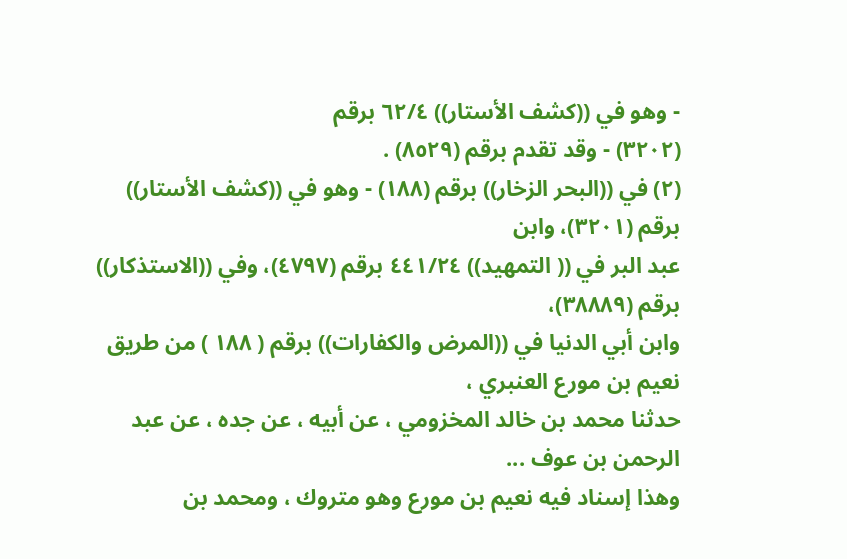- وهو في ((كشف الأستار)) ٦٢/٤ برقم
(٣٢٠٢) - وقد تقدم برقم (٨٥٢٩) .
(٢) في ((البحر الزخار)) برقم (١٨٨) - وهو في ((كشف الأستار)) برقم (٣٢٠١)، وابن
عبد البر في (( التمهيد)) ٤٤١/٢٤ برقم (٤٧٩٧)، وفي ((الاستذكار)) برقم (٣٨٨٨٩)،
وابن أبي الدنيا في ((المرض والكفارات)) برقم ( ١٨٨ ) من طريق نعيم بن مورع العنبري ،
حدثنا محمد بن خالد المخزومي ، عن أبيه ، عن جده ، عن عبد الرحمن بن عوف ...
وهذا إسناد فيه نعيم بن مورع وهو متروك ، ومحمد بن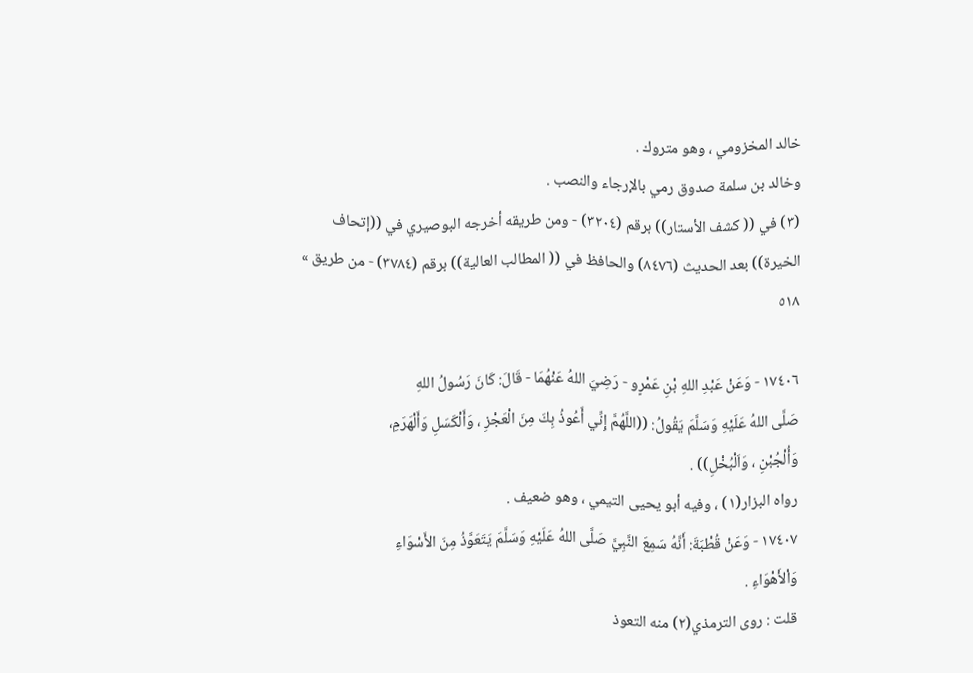خالد المخزومي ، وهو متروك .
وخالد بن سلمة صدوق رمي بالإرجاء والنصب .
(٣) في (( كشف الأستار)) برقم (٣٢٠٤) - ومن طريقه أخرجه البوصيري في ((إتحاف
الخيرة)) بعد الحديث (٨٤٧٦) والحافظ في (( المطالب العالية)) برقم (٣٧٨٤) - من طريق »
٥١٨

١٧٤٠٦ - وَعَنْ عَبْدِ اللهِ بْنِ عَمْرٍو - رَضِيَ اللهُ عَنْهُمَا - قَالَ: كَانَ رَسُولُ اللهِ
صَلَّى اللهُ عَلَيْهِ وَسَلَّمَ يَقُولُ: ((اللَّهُمَّ إِنِّي أَعُوذُ بِكَ مِنَ الْعَجْزِ ، وَأَلْكَسَلِ وَأَلْهَرَمِ،
وَأُلْجُبْنِ ، وَاَلْبُخْلِ)) .
رواه البزار(١) ، وفيه أبو يحيى التيمي ، وهو ضعيف .
١٧٤٠٧ - وَعَنْ قُطْبَةَ: أَنَّهُ سَمِعَ النَّبِيَّ صَلَّى اللهُ عَلَيْهِ وَسَلَّمَ يَتَعَوَّذُ مِنَ الأَسْوَاءِ
وَاْلأَهْوَاءِ .
قلت : روى الترمذي(٢) منه التعوذ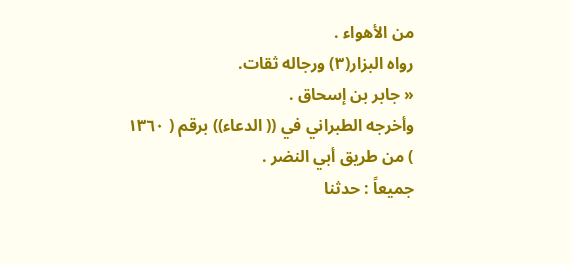من الأهواء .
رواه البزار(٣) ورجاله ثقات.
« جابر بن إسحاق .
وأخرجه الطبراني في (( الدعاء)) برقم ( ١٣٦٠ ) من طريق أبي النضر .
جميعاً : حدثنا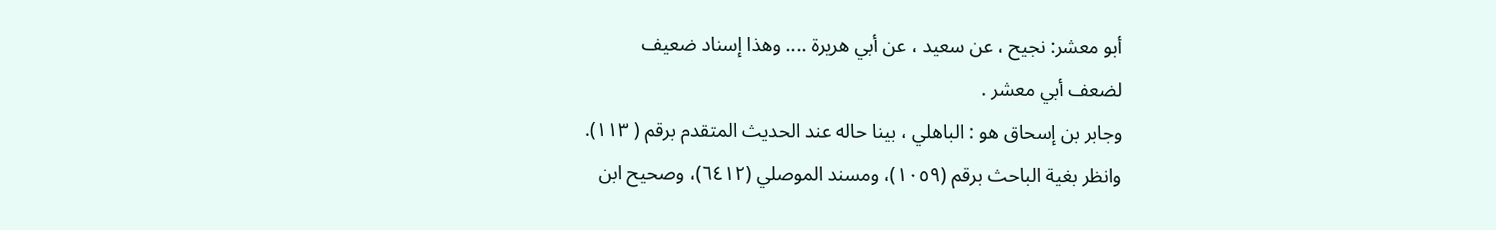أبو معشر: نجيح ، عن سعيد ، عن أبي هريرة .... وهذا إسناد ضعيف
لضعف أبي معشر .
وجابر بن إسحاق هو : الباهلي ، بينا حاله عند الحديث المتقدم برقم ( ١١٣).
وانظر بغية الباحث برقم (١٠٥٩)، ومسند الموصلي (٦٤١٢)، وصحيح ابن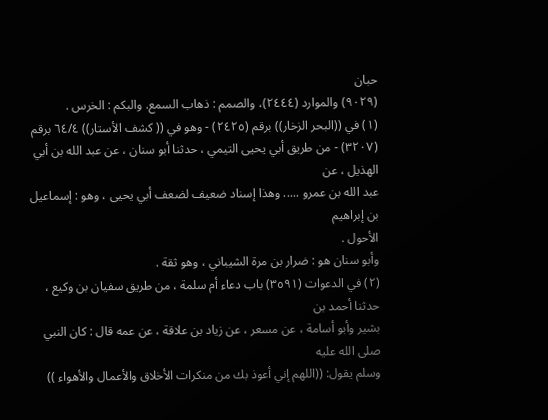حبان
(٩٠٢٩) والموارد (٢٤٤٤)، والصمم : ذهاب السمع. والبكم : الخرس .
(١) في ((البحر الزخار)) برقم (٢٤٢٥) - وهو في (( كشف الأستار)) ٦٤/٤ برقم
(٣٢٠٧) - من طريق أبي يحيى التيمي ، حدثنا أبو سنان ، عن عبد الله بن أبي الهذيل ، عن
عبد الله بن عمرو ..... وهذا إسناد ضعيف لضعف أبي يحيى ، وهو : إسماعيل بن إبراهيم
الأحول .
وأبو سنان هو : ضرار بن مرة الشيباني ، وهو ثقة .
(٢) في الدعوات (٣٥٩١) باب دعاء أم سلمة ، من طريق سفيان بن وكيع ، حدثنا أحمد بن
بشير وأبو أسامة ، عن مسعر ، عن زياد بن علاقة ، عن عمه قال : كان النبي صلى الله عليه
وسلم يقول: ((اللهم إني أعوذ بك من منكرات الأخلاق والأعمال والأهواء ))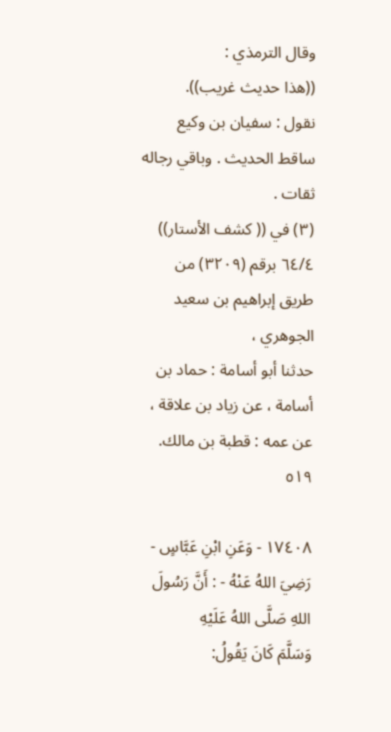وقال الترمذي :
((هذا حديث غريب)).
نقول : سفيان بن وكيع ساقط الحديث . وباقي رجاله ثقات .
(٣) في (( كشف الأستار)) ٦٤/٤ برقم (٣٢٠٩) من طريق إبراهيم بن سعيد الجوهري ،
حدثنا أبو أسامة : حماد بن أسامة ، عن زياد بن علاقة ، عن عمه : قطبة بن مالك.
٥١٩

١٧٤٠٨ - وَعَنِ ابْنِ عَبَّاسٍ - رَضِيَ اللهُ عَنْهُ - : أَنَّ رَسُولَ اللهِ صَلَّى اللهُ عَلَيْهِ
وَسَلَّمَ كَانَ يَقُولُ: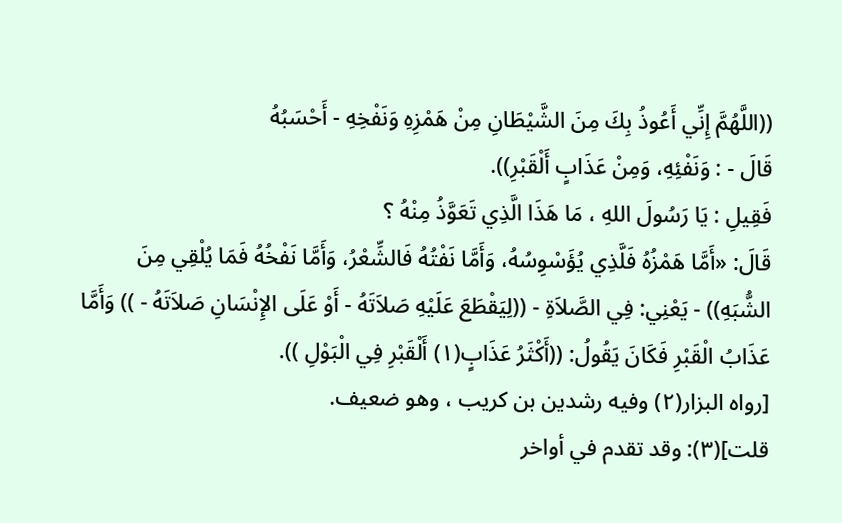((اللَّهُمَّ إِنِّي أَعُوذُ بِكَ مِنَ الشَّيْطَانِ مِنْ هَمْزِهِ وَنَفْخِهِ - أَحْسَبُهُ
قَالَ - : وَنَفْئِهِ، وَمِنْ عَذَابٍ أَلْقَبْرِ)).
فَقِيلِ : يَا رَسُولَ اللهِ ، مَا هَذَا الَّذِي تَعَوَّذُ مِنْهُ ؟
قَالَ: «أَمَّا هَمْزُهُ فَلَّذِي يُؤَسْوِسُهُ، وَأَمَّا نَفْتُهُ فَالشِّعْرُ، وَأَمَّا نَفْخُهُ فَمَا يُلْقِي مِنَ
الشُّبَهِ)) - يَعْنِي: فِي الصَّلاَةِ - ((لِيَقْطَعَ عَلَيْهِ صَلاَتَهُ - أَوْ عَلَى الإِنْسَانِ صَلاَتَهُ - )) وَأَمَّا
عَذَابُ الْقَبْرِ فَكَانَ يَقُولُ: ((أَكْثَرُ عَذَابٍ(١) أَلْقَبْرِ فِي الْبَوْلِ )).
[رواه البزار(٢) وفيه رشدين بن كريب ، وهو ضعيف.
قلت](٣): وقد تقدم في أواخر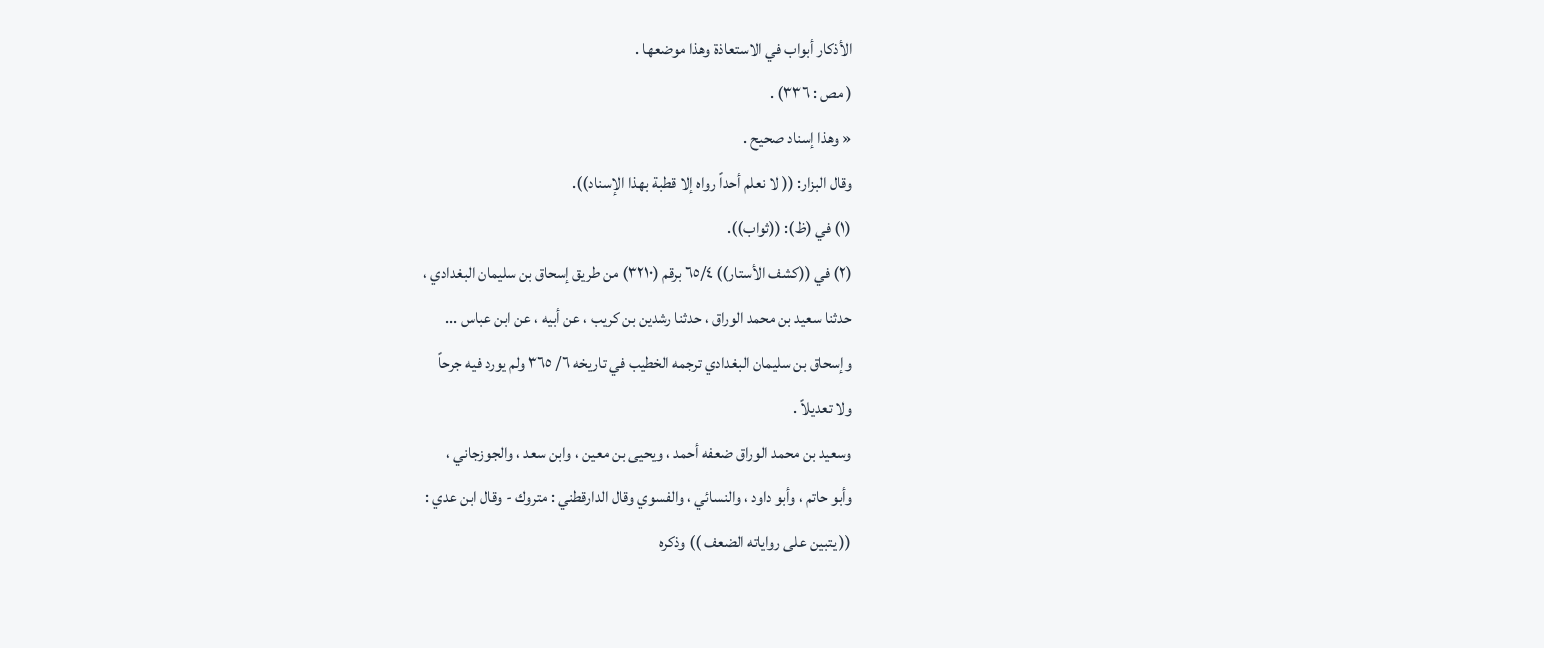الأذكار أبواب في الاستعاذة وهذا موضعها .
( مص : ٣٣٦) .
« وهذا إسناد صحيح .
وقال البزار: (( لا نعلم أحداً رواه إلا قطبة بهذا الإسناد)).
(١) في (ظ): ((ثواب)).
(٢) في ((كشف الأستار)) ٦٥/٤ برقم (٣٢١٠) من طريق إسحاق بن سليمان البغدادي ،
حدثنا سعيد بن محمد الوراق ، حدثنا رشدين بن كريب ، عن أبيه ، عن ابن عباس ...
وإسحاق بن سليمان البغدادي ترجمه الخطيب في تاريخه ٦/ ٣٦٥ ولم يورد فيه جرحاً
ولا تعديلاً .
وسعيد بن محمد الوراق ضعفه أحمد ، ويحيى بن معين ، وابن سعد ، والجوزجاني ،
وأبو حاتم ، وأبو داود ، والنسائي ، والفسوي وقال الدارقطني : متروك - وقال ابن عدي :
(( يتبين على رواياته الضعف )) وذكره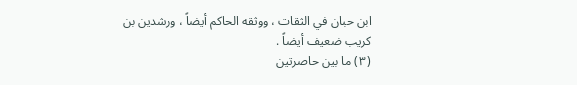ابن حبان في الثقات ، ووثقه الحاكم أيضاً ، ورشدين بن
كريب ضعيف أيضاً .
(٣) ما بين حاصرتين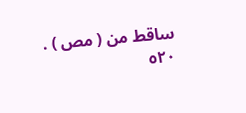ساقط من ( مص ) .
٥٢٠